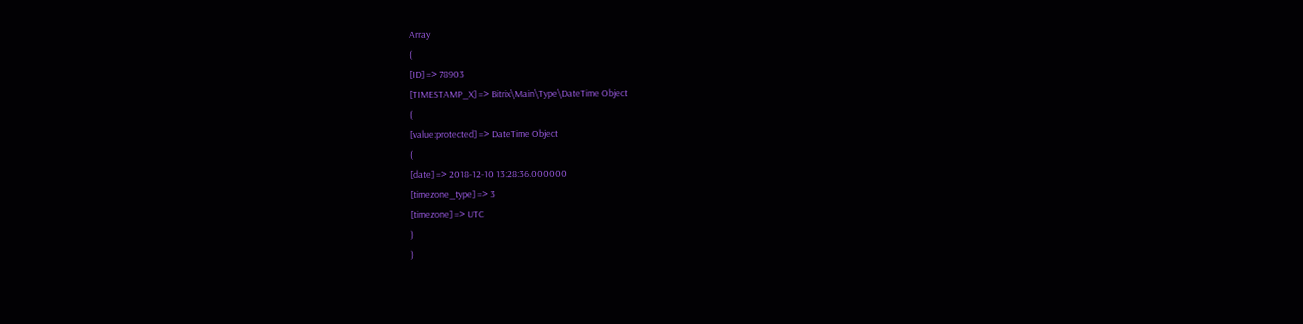Array
(
[ID] => 78903
[TIMESTAMP_X] => Bitrix\Main\Type\DateTime Object
(
[value:protected] => DateTime Object
(
[date] => 2018-12-10 13:28:36.000000
[timezone_type] => 3
[timezone] => UTC
)
)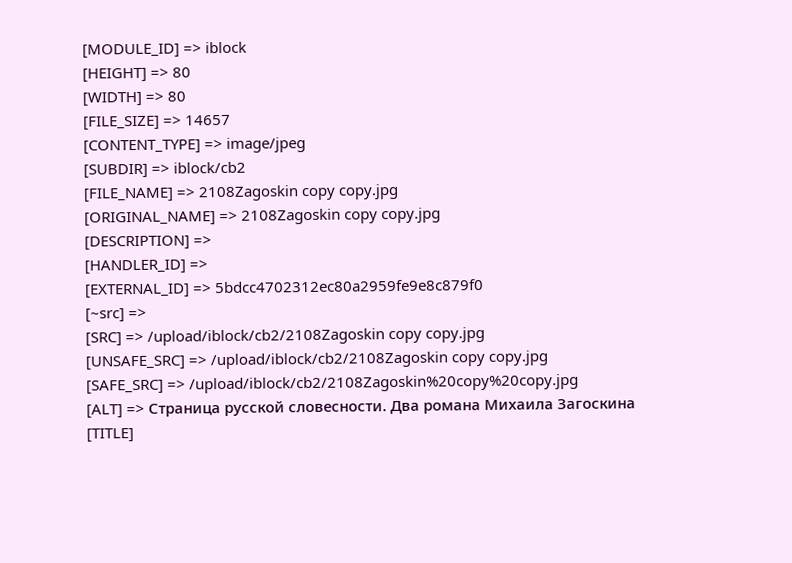[MODULE_ID] => iblock
[HEIGHT] => 80
[WIDTH] => 80
[FILE_SIZE] => 14657
[CONTENT_TYPE] => image/jpeg
[SUBDIR] => iblock/cb2
[FILE_NAME] => 2108Zagoskin copy copy.jpg
[ORIGINAL_NAME] => 2108Zagoskin copy copy.jpg
[DESCRIPTION] =>
[HANDLER_ID] =>
[EXTERNAL_ID] => 5bdcc4702312ec80a2959fe9e8c879f0
[~src] =>
[SRC] => /upload/iblock/cb2/2108Zagoskin copy copy.jpg
[UNSAFE_SRC] => /upload/iblock/cb2/2108Zagoskin copy copy.jpg
[SAFE_SRC] => /upload/iblock/cb2/2108Zagoskin%20copy%20copy.jpg
[ALT] => Страница русской словесности. Два романа Михаила Загоскина
[TITLE]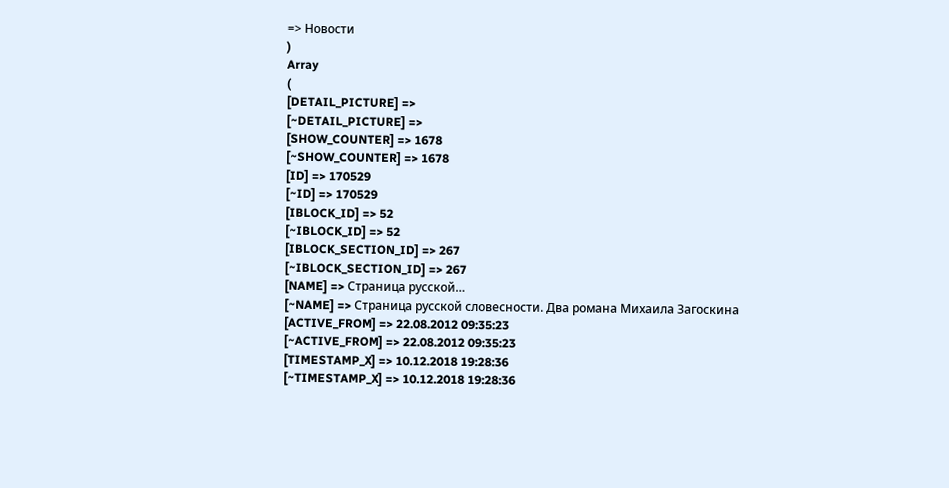=> Новости
)
Array
(
[DETAIL_PICTURE] =>
[~DETAIL_PICTURE] =>
[SHOW_COUNTER] => 1678
[~SHOW_COUNTER] => 1678
[ID] => 170529
[~ID] => 170529
[IBLOCK_ID] => 52
[~IBLOCK_ID] => 52
[IBLOCK_SECTION_ID] => 267
[~IBLOCK_SECTION_ID] => 267
[NAME] => Страница русской…
[~NAME] => Страница русской словесности. Два романа Михаила Загоскина
[ACTIVE_FROM] => 22.08.2012 09:35:23
[~ACTIVE_FROM] => 22.08.2012 09:35:23
[TIMESTAMP_X] => 10.12.2018 19:28:36
[~TIMESTAMP_X] => 10.12.2018 19:28:36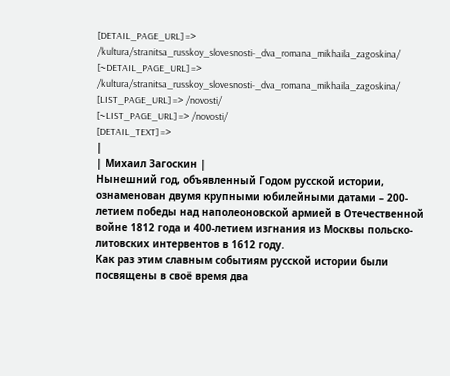[DETAIL_PAGE_URL] => /kultura/stranitsa_russkoy_slovesnosti-_dva_romana_mikhaila_zagoskina/
[~DETAIL_PAGE_URL] => /kultura/stranitsa_russkoy_slovesnosti-_dva_romana_mikhaila_zagoskina/
[LIST_PAGE_URL] => /novosti/
[~LIST_PAGE_URL] => /novosti/
[DETAIL_TEXT] =>
|
| Михаил Загоскин |
Нынешний год, объявленный Годом русской истории, ознаменован двумя крупными юбилейными датами – 200-летием победы над наполеоновской армией в Отечественной войне 1812 года и 400-летием изгнания из Москвы польско-литовских интервентов в 1612 году.
Как раз этим славным событиям русской истории были посвящены в своё время два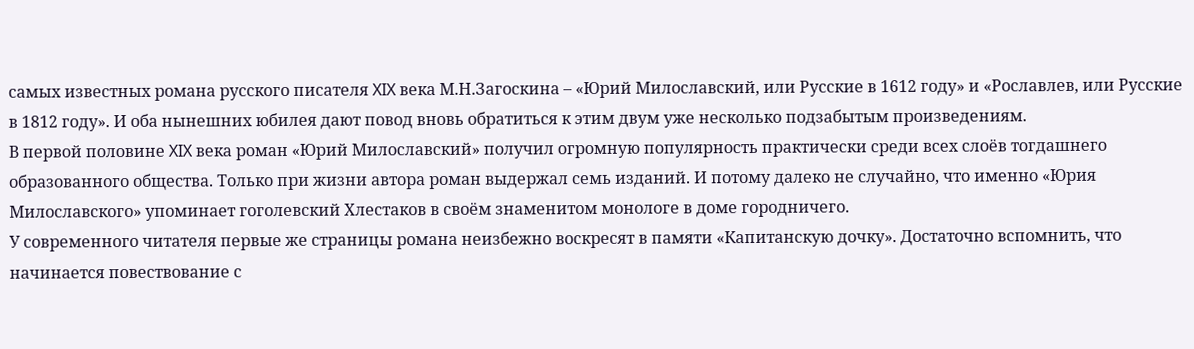самых известных романа русского писателя XIX века М.Н.Загоскина – «Юрий Милославский, или Русские в 1612 году» и «Рославлев, или Русские в 1812 году». И оба нынешних юбилея дают повод вновь обратиться к этим двум уже несколько подзабытым произведениям.
В первой половине XIX века роман «Юрий Милославский» получил огромную популярность практически среди всех слоёв тогдашнего образованного общества. Только при жизни автора роман выдержал семь изданий. И потому далеко не случайно, что именно «Юрия Милославского» упоминает гоголевский Хлестаков в своём знаменитом монологе в доме городничего.
У современного читателя первые же страницы романа неизбежно воскресят в памяти «Капитанскую дочку». Достаточно вспомнить, что начинается повествование с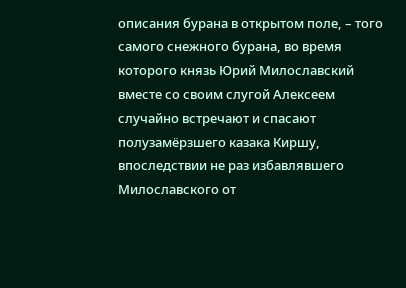описания бурана в открытом поле, – того самого снежного бурана, во время которого князь Юрий Милославский вместе со своим слугой Алексеем случайно встречают и спасают полузамёрзшего казака Киршу, впоследствии не раз избавлявшего Милославского от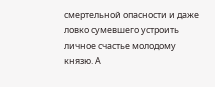смертельной опасности и даже ловко сумевшего устроить личное счастье молодому князю. А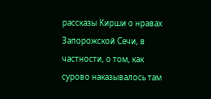рассказы Кирши о нравах Запорожской Сечи, в частности, о том, как сурово наказывалось там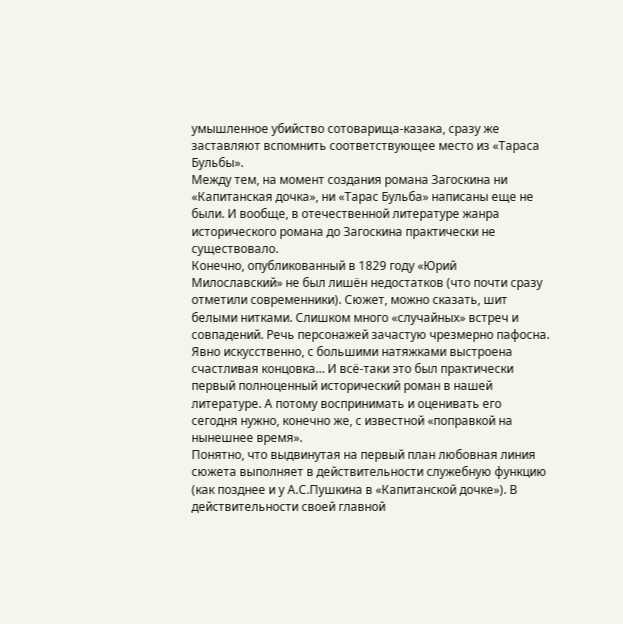умышленное убийство сотоварища-казака, сразу же заставляют вспомнить соответствующее место из «Тараса Бульбы».
Между тем, на момент создания романа Загоскина ни «Капитанская дочка», ни «Тарас Бульба» написаны еще не были. И вообще, в отечественной литературе жанра исторического романа до Загоскина практически не существовало.
Конечно, опубликованный в 1829 году «Юрий Милославский» не был лишён недостатков (что почти сразу отметили современники). Сюжет, можно сказать, шит белыми нитками. Слишком много «случайных» встреч и совпадений. Речь персонажей зачастую чрезмерно пафосна. Явно искусственно, с большими натяжками выстроена счастливая концовка… И всё-таки это был практически первый полноценный исторический роман в нашей литературе. А потому воспринимать и оценивать его сегодня нужно, конечно же, с известной «поправкой на нынешнее время».
Понятно, что выдвинутая на первый план любовная линия сюжета выполняет в действительности служебную функцию (как позднее и у А.С.Пушкина в «Капитанской дочке»). В действительности своей главной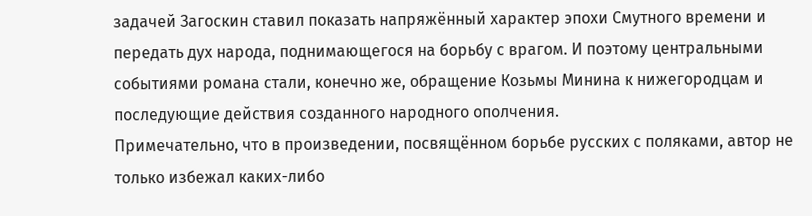задачей Загоскин ставил показать напряжённый характер эпохи Cмутного времени и передать дух народа, поднимающегося на борьбу с врагом. И поэтому центральными событиями романа стали, конечно же, обращение Козьмы Минина к нижегородцам и последующие действия созданного народного ополчения.
Примечательно, что в произведении, посвящённом борьбе русских с поляками, автор не только избежал каких-либо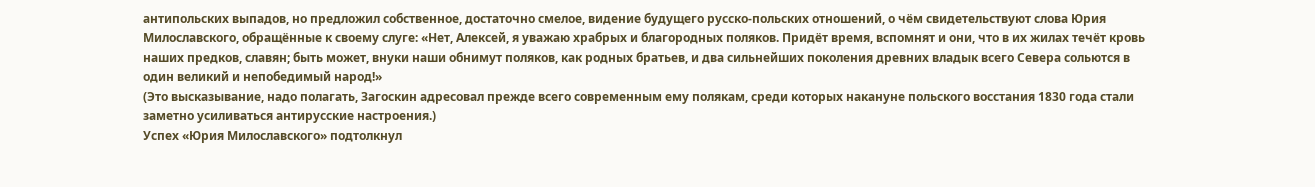антипольских выпадов, но предложил собственное, достаточно смелое, видение будущего русско-польских отношений, о чём свидетельствуют слова Юрия Милославского, обращённые к своему слуге: «Нет, Алексей, я уважаю храбрых и благородных поляков. Придёт время, вспомнят и они, что в их жилах течёт кровь наших предков, славян; быть может, внуки наши обнимут поляков, как родных братьев, и два сильнейших поколения древних владык всего Севера сольются в один великий и непобедимый народ!»
(Это высказывание, надо полагать, Загоскин адресовал прежде всего современным ему полякам, среди которых накануне польского восстания 1830 года стали заметно усиливаться антирусские настроения.)
Успех «Юрия Милославского» подтолкнул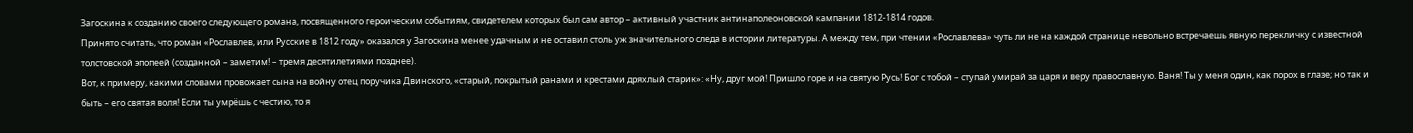Загоскина к созданию своего следующего романа, посвященного героическим событиям, свидетелем которых был сам автор – активный участник антинаполеоновской кампании 1812-1814 годов.
Принято считать, что роман «Рославлев, или Русские в 1812 году» оказался у Загоскина менее удачным и не оставил столь уж значительного следа в истории литературы. А между тем, при чтении «Рославлева» чуть ли не на каждой странице невольно встречаешь явную перекличку с известной толстовской эпопеей (созданной – заметим! – тремя десятилетиями позднее).
Вот, к примеру, какими словами провожает сына на войну отец поручика Двинского, «старый, покрытый ранами и крестами дряхлый старик»: «Ну, друг мой! Пришло горе и на святую Русь! Бог с тобой – ступай умирай за царя и веру православную. Ваня! Ты у меня один, как порох в глазе; но так и быть – его святая воля! Если ты умрёшь с честию, то я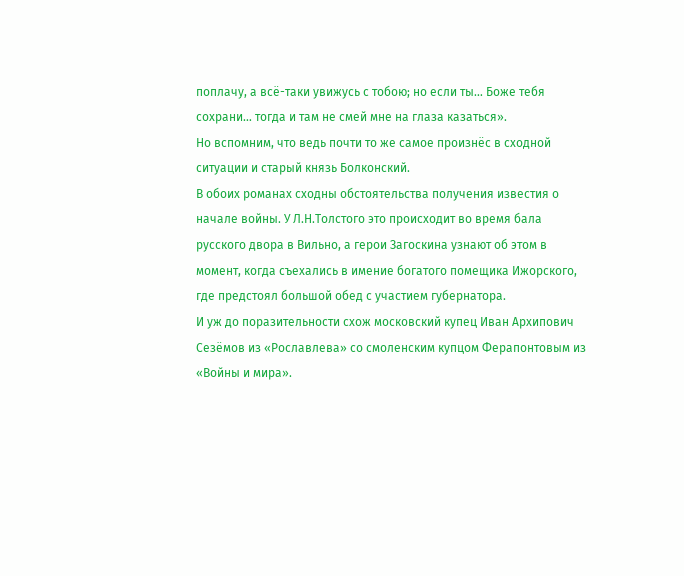поплачу, а всё-таки увижусь с тобою; но если ты… Боже тебя сохрани… тогда и там не смей мне на глаза казаться».
Но вспомним, что ведь почти то же самое произнёс в сходной ситуации и старый князь Болконский.
В обоих романах сходны обстоятельства получения известия о начале войны. У Л.Н.Толстого это происходит во время бала русского двора в Вильно, а герои Загоскина узнают об этом в момент, когда съехались в имение богатого помещика Ижорского, где предстоял большой обед с участием губернатора.
И уж до поразительности схож московский купец Иван Архипович Сезёмов из «Рославлева» со смоленским купцом Ферапонтовым из «Войны и мира».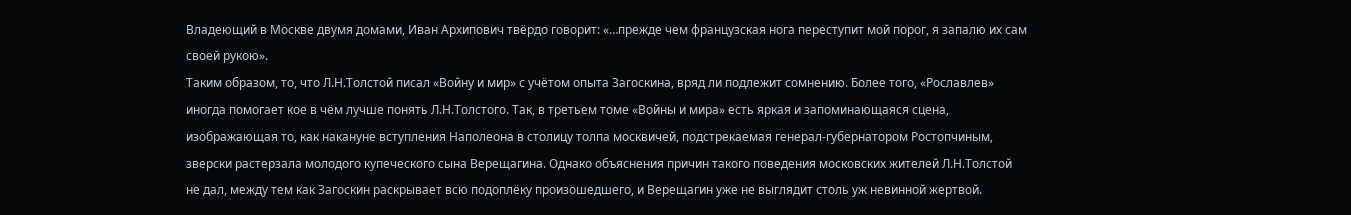Владеющий в Москве двумя домами, Иван Архипович твёрдо говорит: «…прежде чем французская нога переступит мой порог, я запалю их сам своей рукою».
Таким образом, то, что Л.Н.Толстой писал «Войну и мир» с учётом опыта Загоскина, вряд ли подлежит сомнению. Более того, «Рославлев» иногда помогает кое в чём лучше понять Л.Н.Толстого. Так, в третьем томе «Войны и мира» есть яркая и запоминающаяся сцена, изображающая то, как накануне вступления Наполеона в столицу толпа москвичей, подстрекаемая генерал-губернатором Ростопчиным, зверски растерзала молодого купеческого сына Верещагина. Однако объяснения причин такого поведения московских жителей Л.Н.Толстой не дал, между тем как Загоскин раскрывает всю подоплёку произошедшего, и Верещагин уже не выглядит столь уж невинной жертвой.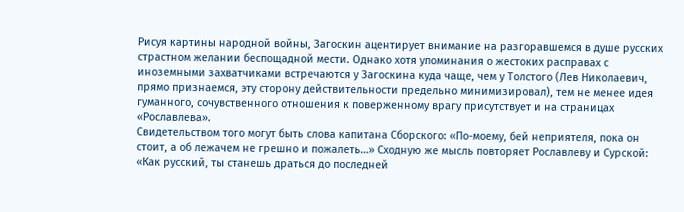Рисуя картины народной войны, Загоскин ацентирует внимание на разгоравшемся в душе русских страстном желании беспощадной мести. Однако хотя упоминания о жестоких расправах с иноземными захватчиками встречаются у Загоскина куда чаще, чем у Толстого (Лев Николаевич, прямо признаемся, эту сторону действительности предельно минимизировал), тем не менее идея гуманного, сочувственного отношения к поверженному врагу присутствует и на страницах «Рославлева».
Свидетельством того могут быть слова капитана Сборского: «По-моему, бей неприятеля, пока он стоит, а об лежачем не грешно и пожалеть…» Сходную же мысль повторяет Рославлеву и Сурской: «Как русский, ты станешь драться до последней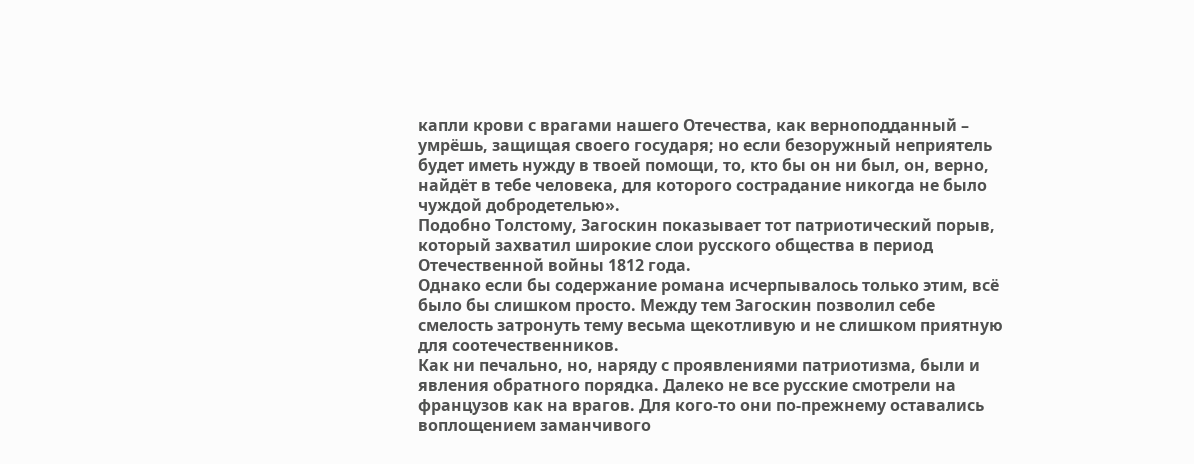капли крови с врагами нашего Отечества, как верноподданный – умрёшь, защищая своего государя; но если безоружный неприятель будет иметь нужду в твоей помощи, то, кто бы он ни был, он, верно, найдёт в тебе человека, для которого сострадание никогда не было чуждой добродетелью».
Подобно Толстому, Загоскин показывает тот патриотический порыв, который захватил широкие слои русского общества в период Отечественной войны 1812 года.
Однако если бы содержание романа исчерпывалось только этим, всё было бы слишком просто. Между тем Загоскин позволил себе смелость затронуть тему весьма щекотливую и не слишком приятную для соотечественников.
Как ни печально, но, наряду с проявлениями патриотизма, были и явления обратного порядка. Далеко не все русские смотрели на французов как на врагов. Для кого-то они по-прежнему оставались воплощением заманчивого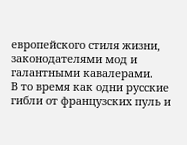европейского стиля жизни, законодателями мод и галантными кавалерами.
В то время как одни русские гибли от французских пуль и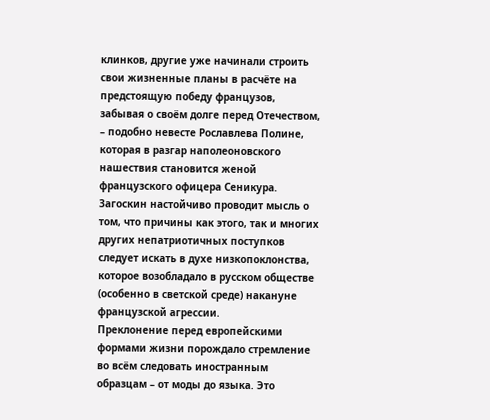клинков, другие уже начинали строить свои жизненные планы в расчёте на предстоящую победу французов, забывая о своём долге перед Отечеством, – подобно невесте Рославлева Полине, которая в разгар наполеоновского нашествия становится женой французского офицера Сеникура.
Загоскин настойчиво проводит мысль о том, что причины как этого, так и многих других непатриотичных поступков следует искать в духе низкопоклонства, которое возобладало в русском обществе (особенно в светской среде) накануне французской агрессии.
Преклонение перед европейскими формами жизни порождало стремление во всём следовать иностранным образцам – от моды до языка. Это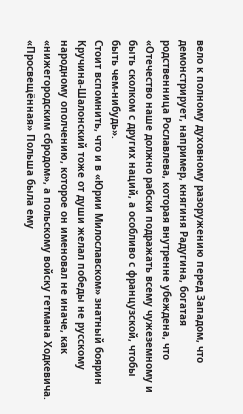вело к полному духовному разоружению перед Западом, что демонстрирует, например, княгиня Радугина, богатая родственница Рославлева, которая внутренне убеждена, что «Отечество наше должно рабски подражать всему чужеземному и быть сколком с других наций, а особливо с французской, чтобы быть чем-нибудь».
Стоит вспомнить, что и в «Юрии Милославском» знатный боярин Кручина-Шалонский тоже от души желал победы не русскому народному ополчению, которое он именовал не иначе, как «нижегородским сбродом», а польскому войску гетмана Ходкевича. «Просвещённая» Польша была ему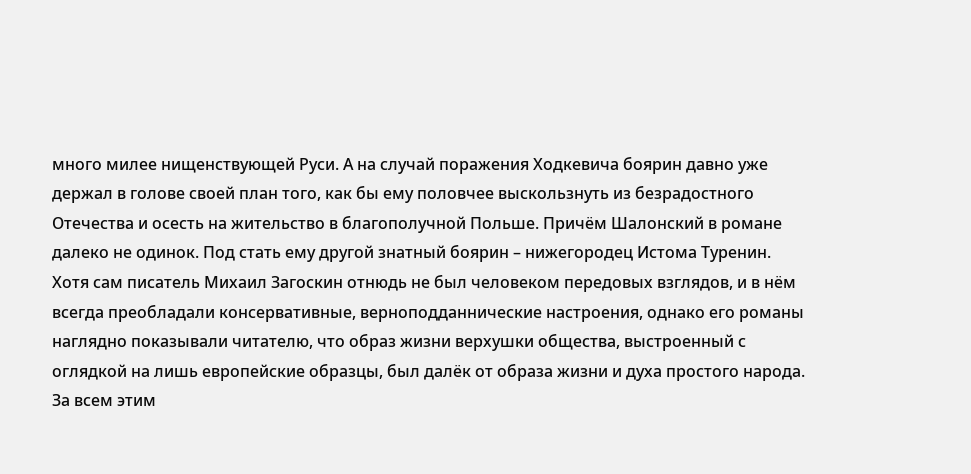много милее нищенствующей Руси. А на случай поражения Ходкевича боярин давно уже держал в голове своей план того, как бы ему половчее выскользнуть из безрадостного Отечества и осесть на жительство в благополучной Польше. Причём Шалонский в романе далеко не одинок. Под стать ему другой знатный боярин – нижегородец Истома Туренин.
Хотя сам писатель Михаил Загоскин отнюдь не был человеком передовых взглядов, и в нём всегда преобладали консервативные, верноподданнические настроения, однако его романы наглядно показывали читателю, что образ жизни верхушки общества, выстроенный с оглядкой на лишь европейские образцы, был далёк от образа жизни и духа простого народа. За всем этим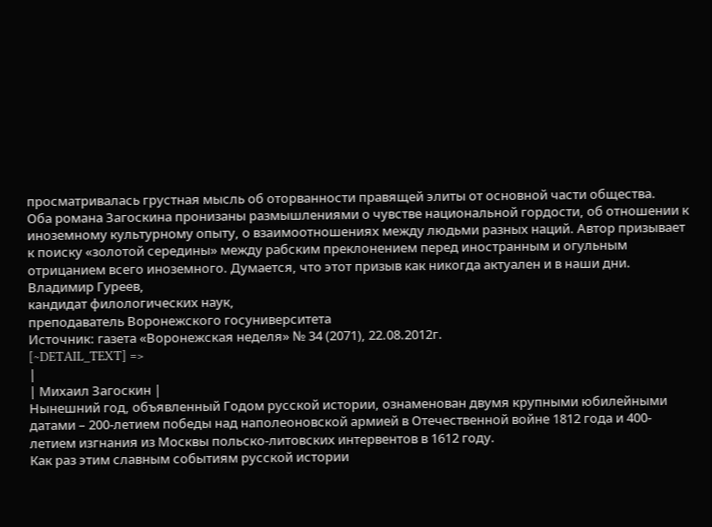просматривалась грустная мысль об оторванности правящей элиты от основной части общества.
Оба романа Загоскина пронизаны размышлениями о чувстве национальной гордости, об отношении к иноземному культурному опыту, о взаимоотношениях между людьми разных наций. Автор призывает к поиску «золотой середины» между рабским преклонением перед иностранным и огульным отрицанием всего иноземного. Думается, что этот призыв как никогда актуален и в наши дни.
Владимир Гуреев,
кандидат филологических наук,
преподаватель Воронежского госуниверситета
Источник: газета «Воронежская неделя» № 34 (2071), 22.08.2012г.
[~DETAIL_TEXT] =>
|
| Михаил Загоскин |
Нынешний год, объявленный Годом русской истории, ознаменован двумя крупными юбилейными датами – 200-летием победы над наполеоновской армией в Отечественной войне 1812 года и 400-летием изгнания из Москвы польско-литовских интервентов в 1612 году.
Как раз этим славным событиям русской истории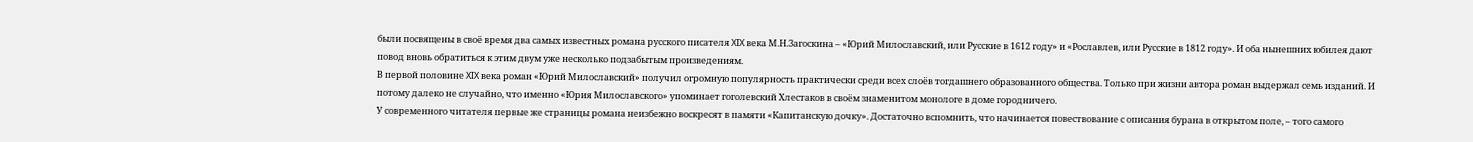были посвящены в своё время два самых известных романа русского писателя XIX века М.Н.Загоскина – «Юрий Милославский, или Русские в 1612 году» и «Рославлев, или Русские в 1812 году». И оба нынешних юбилея дают повод вновь обратиться к этим двум уже несколько подзабытым произведениям.
В первой половине XIX века роман «Юрий Милославский» получил огромную популярность практически среди всех слоёв тогдашнего образованного общества. Только при жизни автора роман выдержал семь изданий. И потому далеко не случайно, что именно «Юрия Милославского» упоминает гоголевский Хлестаков в своём знаменитом монологе в доме городничего.
У современного читателя первые же страницы романа неизбежно воскресят в памяти «Капитанскую дочку». Достаточно вспомнить, что начинается повествование с описания бурана в открытом поле, – того самого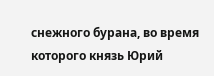снежного бурана, во время которого князь Юрий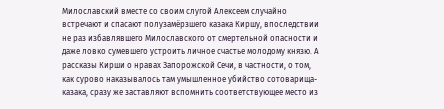Милославский вместе со своим слугой Алексеем случайно встречают и спасают полузамёрзшего казака Киршу, впоследствии не раз избавлявшего Милославского от смертельной опасности и даже ловко сумевшего устроить личное счастье молодому князю. А рассказы Кирши о нравах Запорожской Сечи, в частности, о том, как сурово наказывалось там умышленное убийство сотоварища-казака, сразу же заставляют вспомнить соответствующее место из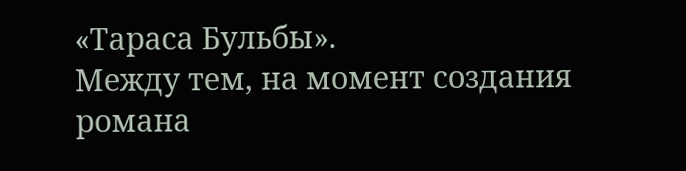«Тараса Бульбы».
Между тем, на момент создания романа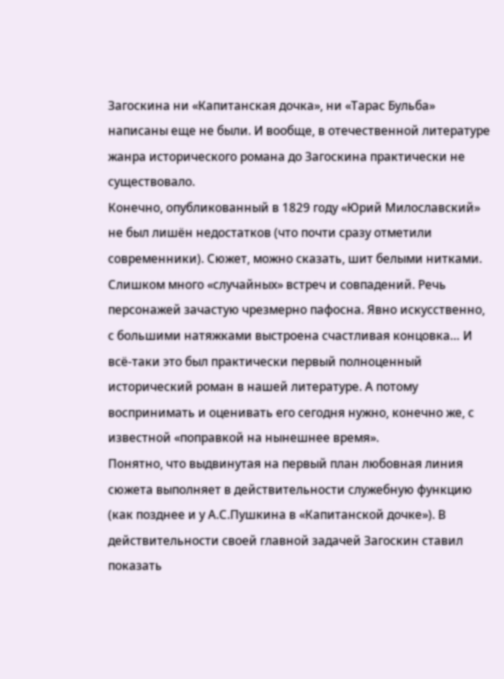Загоскина ни «Капитанская дочка», ни «Тарас Бульба» написаны еще не были. И вообще, в отечественной литературе жанра исторического романа до Загоскина практически не существовало.
Конечно, опубликованный в 1829 году «Юрий Милославский» не был лишён недостатков (что почти сразу отметили современники). Сюжет, можно сказать, шит белыми нитками. Слишком много «случайных» встреч и совпадений. Речь персонажей зачастую чрезмерно пафосна. Явно искусственно, с большими натяжками выстроена счастливая концовка… И всё-таки это был практически первый полноценный исторический роман в нашей литературе. А потому воспринимать и оценивать его сегодня нужно, конечно же, с известной «поправкой на нынешнее время».
Понятно, что выдвинутая на первый план любовная линия сюжета выполняет в действительности служебную функцию (как позднее и у А.С.Пушкина в «Капитанской дочке»). В действительности своей главной задачей Загоскин ставил показать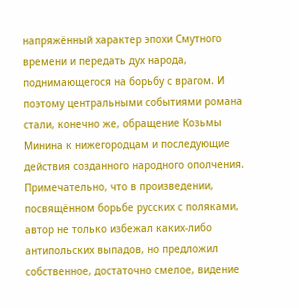напряжённый характер эпохи Cмутного времени и передать дух народа, поднимающегося на борьбу с врагом. И поэтому центральными событиями романа стали, конечно же, обращение Козьмы Минина к нижегородцам и последующие действия созданного народного ополчения.
Примечательно, что в произведении, посвящённом борьбе русских с поляками, автор не только избежал каких-либо антипольских выпадов, но предложил собственное, достаточно смелое, видение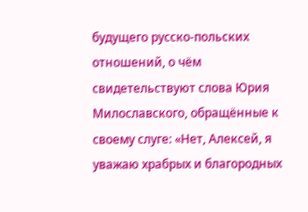будущего русско-польских отношений, о чём свидетельствуют слова Юрия Милославского, обращённые к своему слуге: «Нет, Алексей, я уважаю храбрых и благородных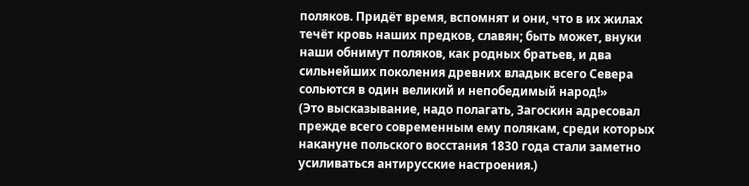поляков. Придёт время, вспомнят и они, что в их жилах течёт кровь наших предков, славян; быть может, внуки наши обнимут поляков, как родных братьев, и два сильнейших поколения древних владык всего Севера сольются в один великий и непобедимый народ!»
(Это высказывание, надо полагать, Загоскин адресовал прежде всего современным ему полякам, среди которых накануне польского восстания 1830 года стали заметно усиливаться антирусские настроения.)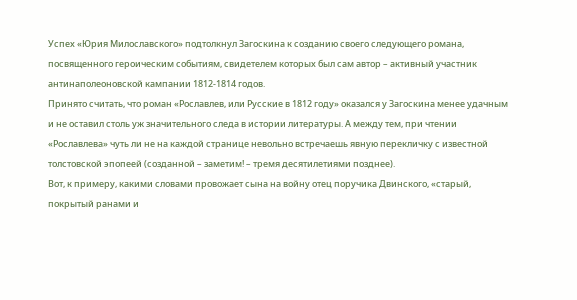Успех «Юрия Милославского» подтолкнул Загоскина к созданию своего следующего романа, посвященного героическим событиям, свидетелем которых был сам автор – активный участник антинаполеоновской кампании 1812-1814 годов.
Принято считать, что роман «Рославлев, или Русские в 1812 году» оказался у Загоскина менее удачным и не оставил столь уж значительного следа в истории литературы. А между тем, при чтении «Рославлева» чуть ли не на каждой странице невольно встречаешь явную перекличку с известной толстовской эпопеей (созданной – заметим! – тремя десятилетиями позднее).
Вот, к примеру, какими словами провожает сына на войну отец поручика Двинского, «старый, покрытый ранами и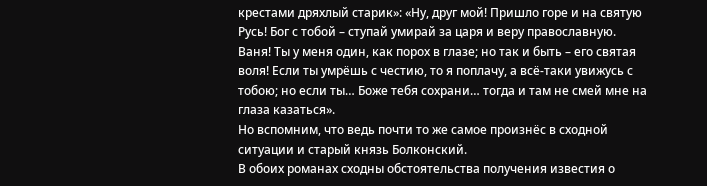крестами дряхлый старик»: «Ну, друг мой! Пришло горе и на святую Русь! Бог с тобой – ступай умирай за царя и веру православную. Ваня! Ты у меня один, как порох в глазе; но так и быть – его святая воля! Если ты умрёшь с честию, то я поплачу, а всё-таки увижусь с тобою; но если ты… Боже тебя сохрани… тогда и там не смей мне на глаза казаться».
Но вспомним, что ведь почти то же самое произнёс в сходной ситуации и старый князь Болконский.
В обоих романах сходны обстоятельства получения известия о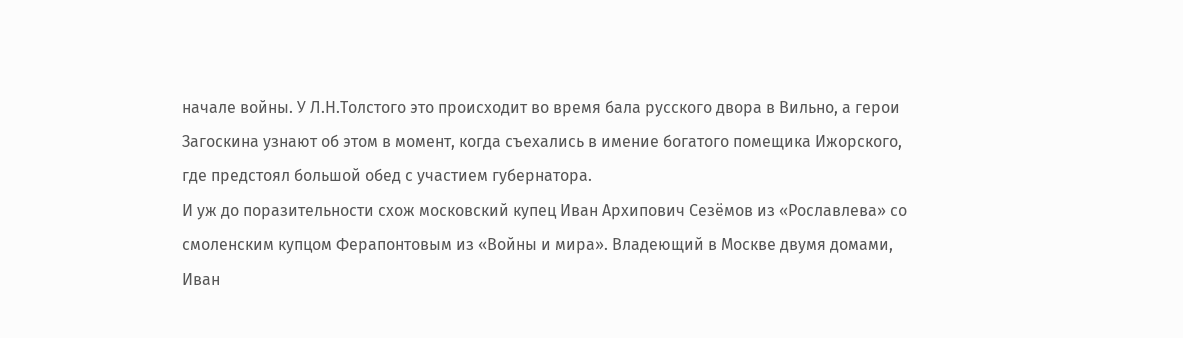начале войны. У Л.Н.Толстого это происходит во время бала русского двора в Вильно, а герои Загоскина узнают об этом в момент, когда съехались в имение богатого помещика Ижорского, где предстоял большой обед с участием губернатора.
И уж до поразительности схож московский купец Иван Архипович Сезёмов из «Рославлева» со смоленским купцом Ферапонтовым из «Войны и мира». Владеющий в Москве двумя домами, Иван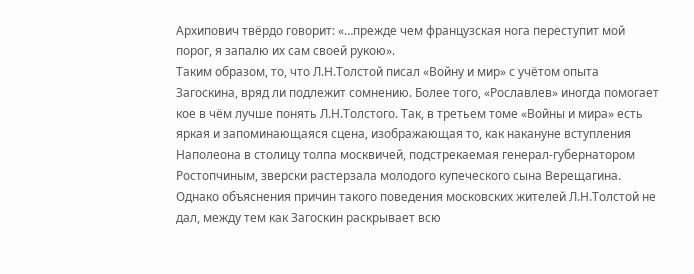Архипович твёрдо говорит: «…прежде чем французская нога переступит мой порог, я запалю их сам своей рукою».
Таким образом, то, что Л.Н.Толстой писал «Войну и мир» с учётом опыта Загоскина, вряд ли подлежит сомнению. Более того, «Рославлев» иногда помогает кое в чём лучше понять Л.Н.Толстого. Так, в третьем томе «Войны и мира» есть яркая и запоминающаяся сцена, изображающая то, как накануне вступления Наполеона в столицу толпа москвичей, подстрекаемая генерал-губернатором Ростопчиным, зверски растерзала молодого купеческого сына Верещагина. Однако объяснения причин такого поведения московских жителей Л.Н.Толстой не дал, между тем как Загоскин раскрывает всю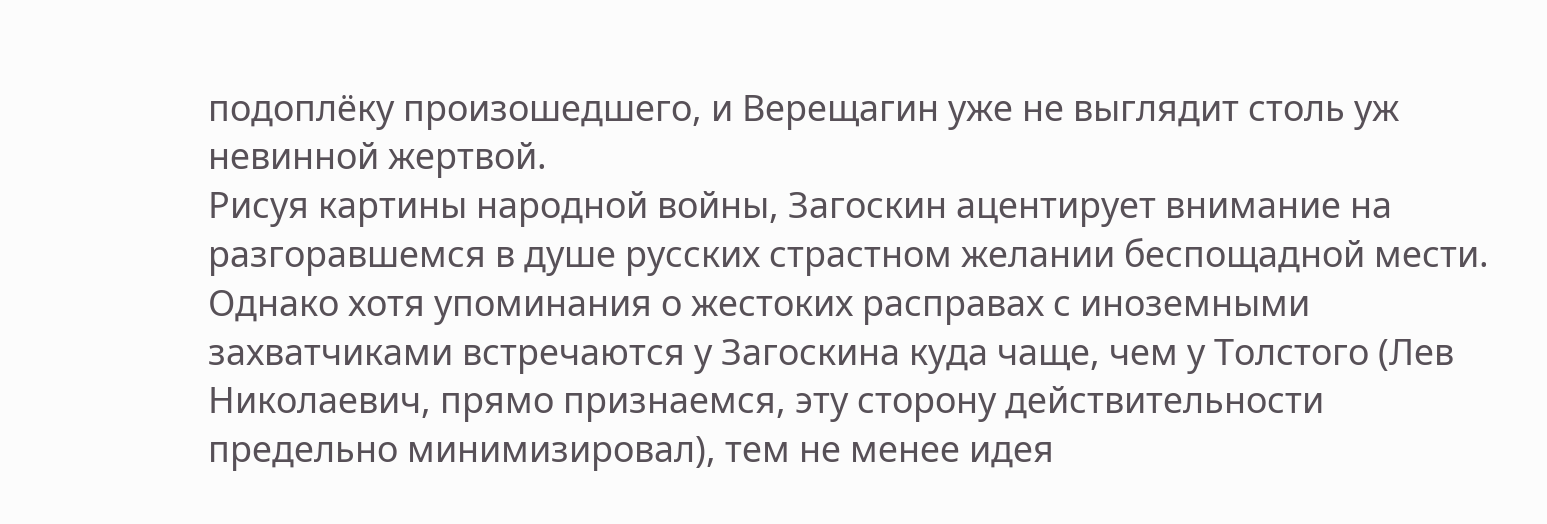подоплёку произошедшего, и Верещагин уже не выглядит столь уж невинной жертвой.
Рисуя картины народной войны, Загоскин ацентирует внимание на разгоравшемся в душе русских страстном желании беспощадной мести. Однако хотя упоминания о жестоких расправах с иноземными захватчиками встречаются у Загоскина куда чаще, чем у Толстого (Лев Николаевич, прямо признаемся, эту сторону действительности предельно минимизировал), тем не менее идея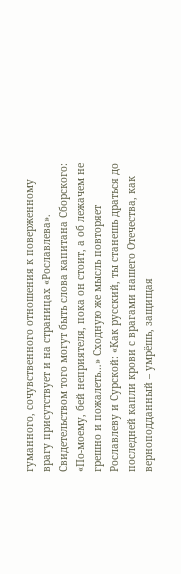гуманного, сочувственного отношения к поверженному врагу присутствует и на страницах «Рославлева».
Свидетельством того могут быть слова капитана Сборского: «По-моему, бей неприятеля, пока он стоит, а об лежачем не грешно и пожалеть…» Сходную же мысль повторяет Рославлеву и Сурской: «Как русский, ты станешь драться до последней капли крови с врагами нашего Отечества, как верноподданный – умрёшь, защищая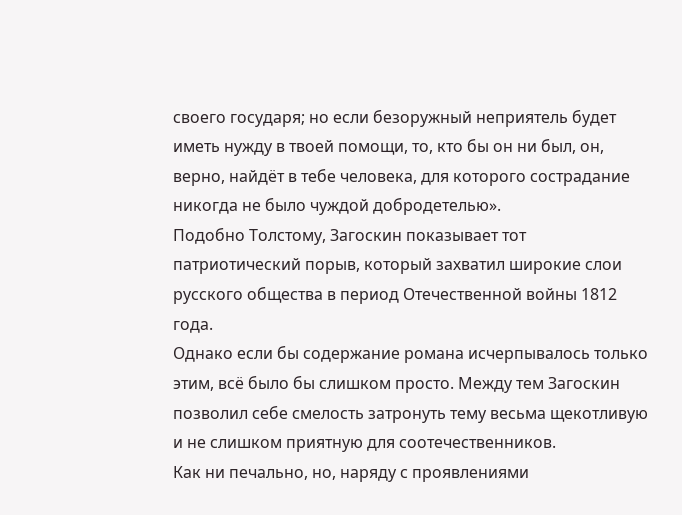своего государя; но если безоружный неприятель будет иметь нужду в твоей помощи, то, кто бы он ни был, он, верно, найдёт в тебе человека, для которого сострадание никогда не было чуждой добродетелью».
Подобно Толстому, Загоскин показывает тот патриотический порыв, который захватил широкие слои русского общества в период Отечественной войны 1812 года.
Однако если бы содержание романа исчерпывалось только этим, всё было бы слишком просто. Между тем Загоскин позволил себе смелость затронуть тему весьма щекотливую и не слишком приятную для соотечественников.
Как ни печально, но, наряду с проявлениями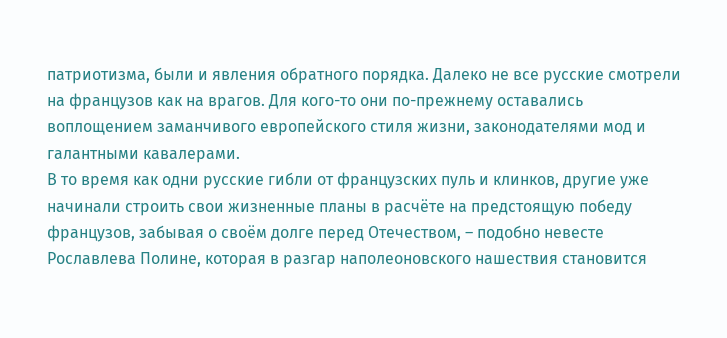патриотизма, были и явления обратного порядка. Далеко не все русские смотрели на французов как на врагов. Для кого-то они по-прежнему оставались воплощением заманчивого европейского стиля жизни, законодателями мод и галантными кавалерами.
В то время как одни русские гибли от французских пуль и клинков, другие уже начинали строить свои жизненные планы в расчёте на предстоящую победу французов, забывая о своём долге перед Отечеством, – подобно невесте Рославлева Полине, которая в разгар наполеоновского нашествия становится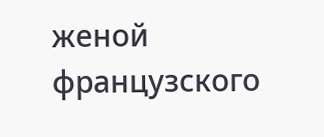женой французского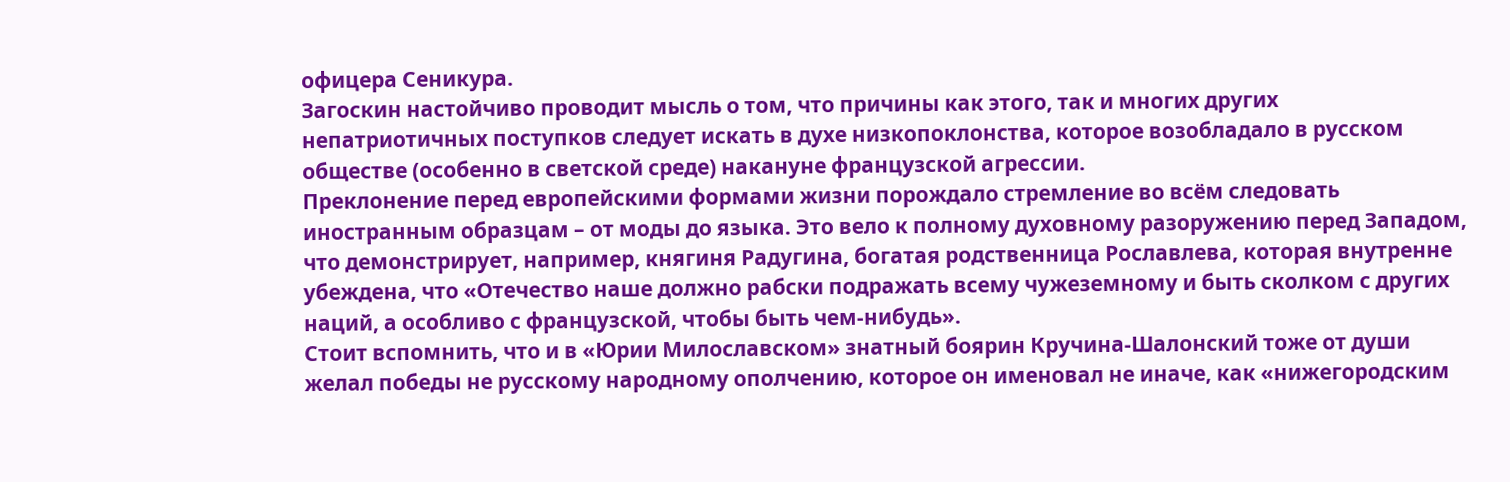офицера Сеникура.
Загоскин настойчиво проводит мысль о том, что причины как этого, так и многих других непатриотичных поступков следует искать в духе низкопоклонства, которое возобладало в русском обществе (особенно в светской среде) накануне французской агрессии.
Преклонение перед европейскими формами жизни порождало стремление во всём следовать иностранным образцам – от моды до языка. Это вело к полному духовному разоружению перед Западом, что демонстрирует, например, княгиня Радугина, богатая родственница Рославлева, которая внутренне убеждена, что «Отечество наше должно рабски подражать всему чужеземному и быть сколком с других наций, а особливо с французской, чтобы быть чем-нибудь».
Стоит вспомнить, что и в «Юрии Милославском» знатный боярин Кручина-Шалонский тоже от души желал победы не русскому народному ополчению, которое он именовал не иначе, как «нижегородским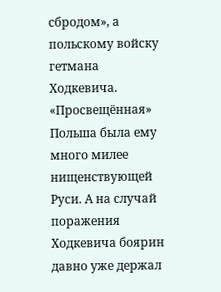сбродом», а польскому войску гетмана Ходкевича. «Просвещённая» Польша была ему много милее нищенствующей Руси. А на случай поражения Ходкевича боярин давно уже держал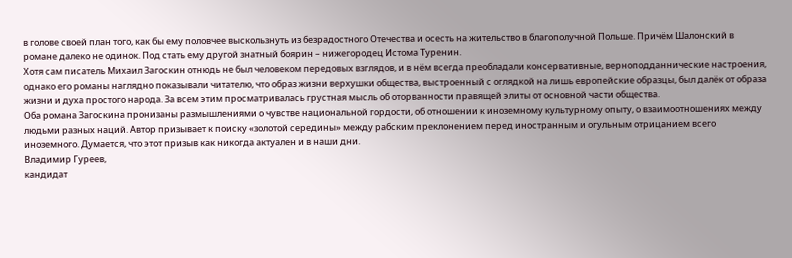в голове своей план того, как бы ему половчее выскользнуть из безрадостного Отечества и осесть на жительство в благополучной Польше. Причём Шалонский в романе далеко не одинок. Под стать ему другой знатный боярин – нижегородец Истома Туренин.
Хотя сам писатель Михаил Загоскин отнюдь не был человеком передовых взглядов, и в нём всегда преобладали консервативные, верноподданнические настроения, однако его романы наглядно показывали читателю, что образ жизни верхушки общества, выстроенный с оглядкой на лишь европейские образцы, был далёк от образа жизни и духа простого народа. За всем этим просматривалась грустная мысль об оторванности правящей элиты от основной части общества.
Оба романа Загоскина пронизаны размышлениями о чувстве национальной гордости, об отношении к иноземному культурному опыту, о взаимоотношениях между людьми разных наций. Автор призывает к поиску «золотой середины» между рабским преклонением перед иностранным и огульным отрицанием всего иноземного. Думается, что этот призыв как никогда актуален и в наши дни.
Владимир Гуреев,
кандидат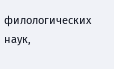филологических наук,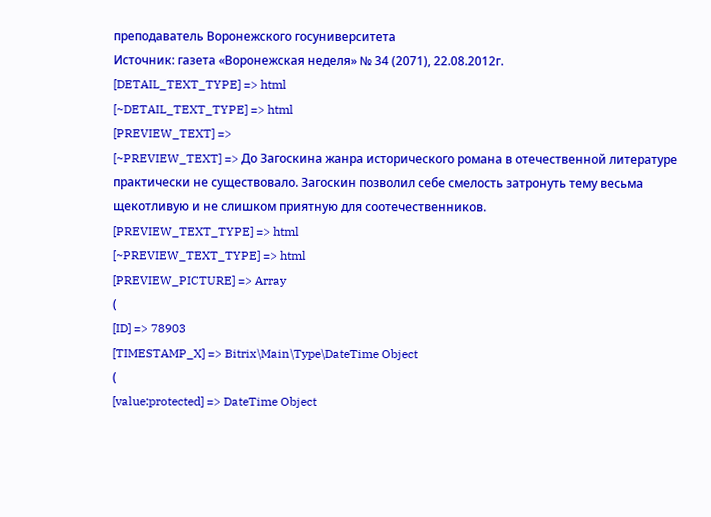преподаватель Воронежского госуниверситета
Источник: газета «Воронежская неделя» № 34 (2071), 22.08.2012г.
[DETAIL_TEXT_TYPE] => html
[~DETAIL_TEXT_TYPE] => html
[PREVIEW_TEXT] =>
[~PREVIEW_TEXT] => До Загоскина жанра исторического романа в отечественной литературе практически не существовало. Загоскин позволил себе смелость затронуть тему весьма щекотливую и не слишком приятную для соотечественников.
[PREVIEW_TEXT_TYPE] => html
[~PREVIEW_TEXT_TYPE] => html
[PREVIEW_PICTURE] => Array
(
[ID] => 78903
[TIMESTAMP_X] => Bitrix\Main\Type\DateTime Object
(
[value:protected] => DateTime Object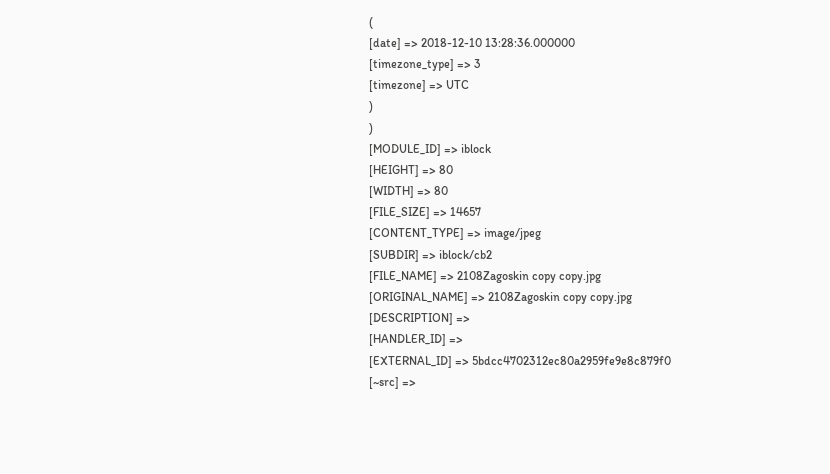(
[date] => 2018-12-10 13:28:36.000000
[timezone_type] => 3
[timezone] => UTC
)
)
[MODULE_ID] => iblock
[HEIGHT] => 80
[WIDTH] => 80
[FILE_SIZE] => 14657
[CONTENT_TYPE] => image/jpeg
[SUBDIR] => iblock/cb2
[FILE_NAME] => 2108Zagoskin copy copy.jpg
[ORIGINAL_NAME] => 2108Zagoskin copy copy.jpg
[DESCRIPTION] =>
[HANDLER_ID] =>
[EXTERNAL_ID] => 5bdcc4702312ec80a2959fe9e8c879f0
[~src] =>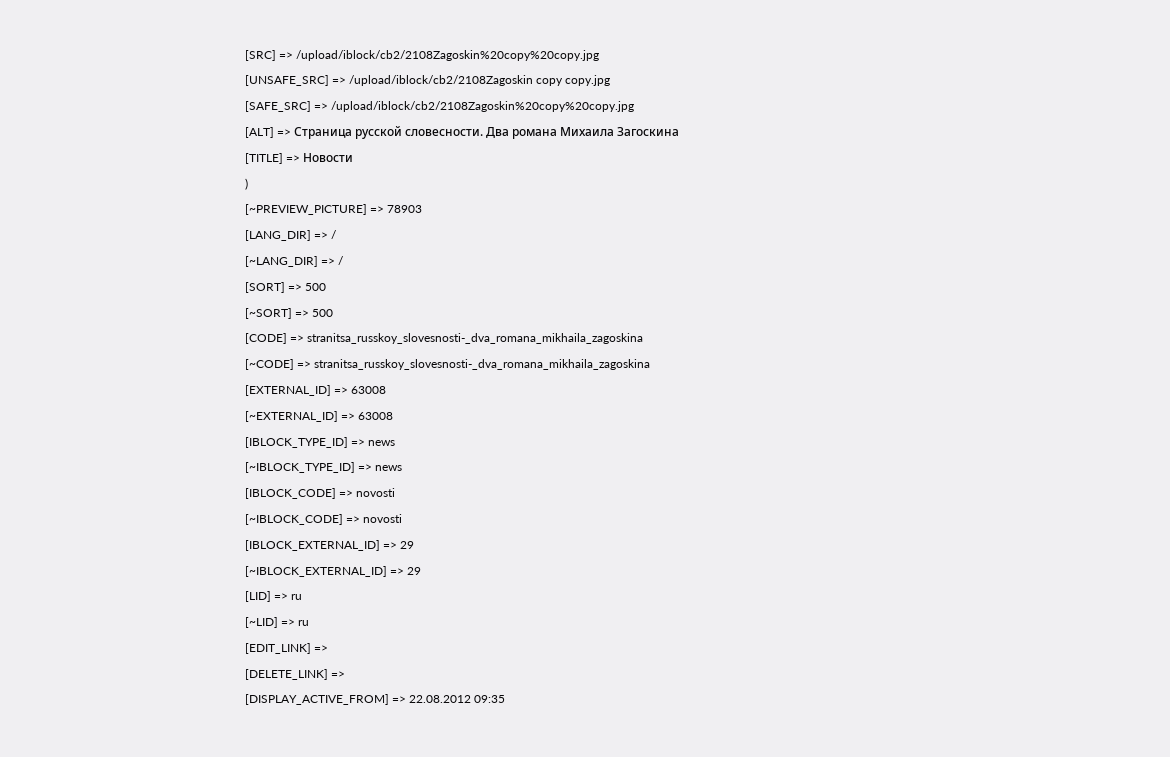[SRC] => /upload/iblock/cb2/2108Zagoskin%20copy%20copy.jpg
[UNSAFE_SRC] => /upload/iblock/cb2/2108Zagoskin copy copy.jpg
[SAFE_SRC] => /upload/iblock/cb2/2108Zagoskin%20copy%20copy.jpg
[ALT] => Страница русской словесности. Два романа Михаила Загоскина
[TITLE] => Новости
)
[~PREVIEW_PICTURE] => 78903
[LANG_DIR] => /
[~LANG_DIR] => /
[SORT] => 500
[~SORT] => 500
[CODE] => stranitsa_russkoy_slovesnosti-_dva_romana_mikhaila_zagoskina
[~CODE] => stranitsa_russkoy_slovesnosti-_dva_romana_mikhaila_zagoskina
[EXTERNAL_ID] => 63008
[~EXTERNAL_ID] => 63008
[IBLOCK_TYPE_ID] => news
[~IBLOCK_TYPE_ID] => news
[IBLOCK_CODE] => novosti
[~IBLOCK_CODE] => novosti
[IBLOCK_EXTERNAL_ID] => 29
[~IBLOCK_EXTERNAL_ID] => 29
[LID] => ru
[~LID] => ru
[EDIT_LINK] =>
[DELETE_LINK] =>
[DISPLAY_ACTIVE_FROM] => 22.08.2012 09:35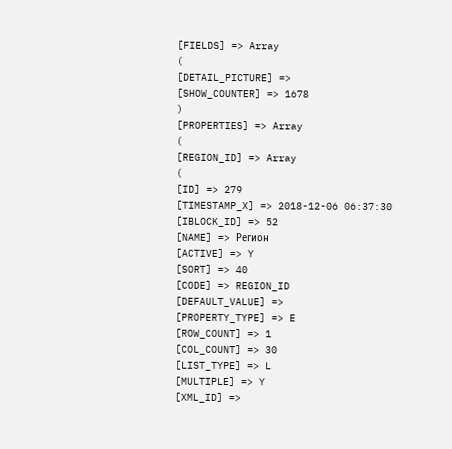[FIELDS] => Array
(
[DETAIL_PICTURE] =>
[SHOW_COUNTER] => 1678
)
[PROPERTIES] => Array
(
[REGION_ID] => Array
(
[ID] => 279
[TIMESTAMP_X] => 2018-12-06 06:37:30
[IBLOCK_ID] => 52
[NAME] => Регион
[ACTIVE] => Y
[SORT] => 40
[CODE] => REGION_ID
[DEFAULT_VALUE] =>
[PROPERTY_TYPE] => E
[ROW_COUNT] => 1
[COL_COUNT] => 30
[LIST_TYPE] => L
[MULTIPLE] => Y
[XML_ID] =>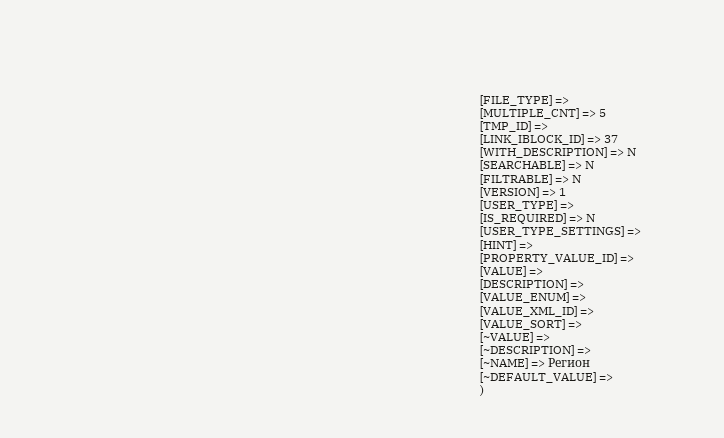[FILE_TYPE] =>
[MULTIPLE_CNT] => 5
[TMP_ID] =>
[LINK_IBLOCK_ID] => 37
[WITH_DESCRIPTION] => N
[SEARCHABLE] => N
[FILTRABLE] => N
[VERSION] => 1
[USER_TYPE] =>
[IS_REQUIRED] => N
[USER_TYPE_SETTINGS] =>
[HINT] =>
[PROPERTY_VALUE_ID] =>
[VALUE] =>
[DESCRIPTION] =>
[VALUE_ENUM] =>
[VALUE_XML_ID] =>
[VALUE_SORT] =>
[~VALUE] =>
[~DESCRIPTION] =>
[~NAME] => Регион
[~DEFAULT_VALUE] =>
)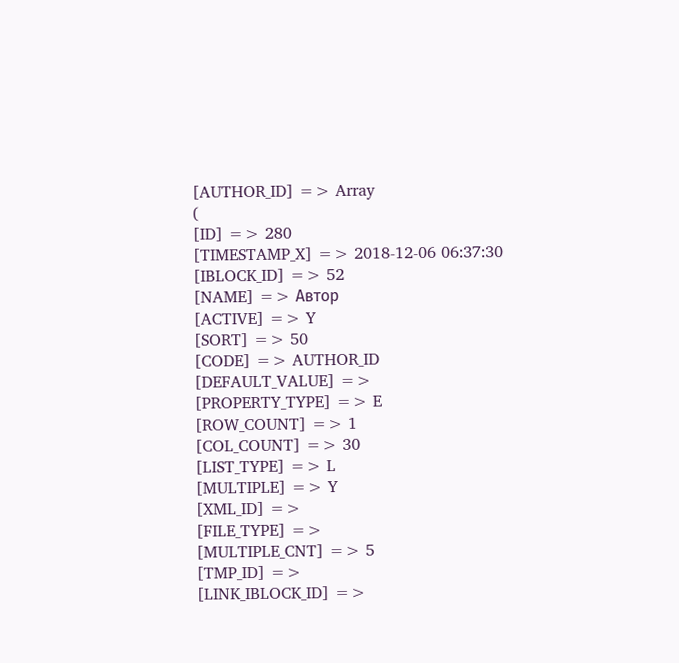[AUTHOR_ID] => Array
(
[ID] => 280
[TIMESTAMP_X] => 2018-12-06 06:37:30
[IBLOCK_ID] => 52
[NAME] => Автор
[ACTIVE] => Y
[SORT] => 50
[CODE] => AUTHOR_ID
[DEFAULT_VALUE] =>
[PROPERTY_TYPE] => E
[ROW_COUNT] => 1
[COL_COUNT] => 30
[LIST_TYPE] => L
[MULTIPLE] => Y
[XML_ID] =>
[FILE_TYPE] =>
[MULTIPLE_CNT] => 5
[TMP_ID] =>
[LINK_IBLOCK_ID] =>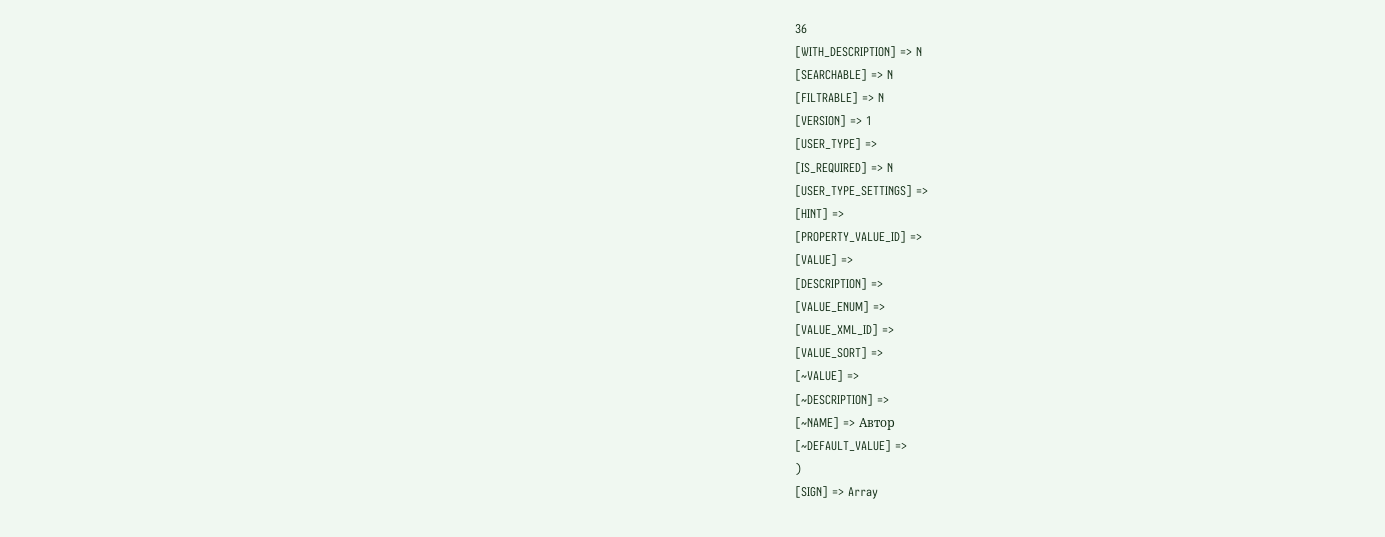36
[WITH_DESCRIPTION] => N
[SEARCHABLE] => N
[FILTRABLE] => N
[VERSION] => 1
[USER_TYPE] =>
[IS_REQUIRED] => N
[USER_TYPE_SETTINGS] =>
[HINT] =>
[PROPERTY_VALUE_ID] =>
[VALUE] =>
[DESCRIPTION] =>
[VALUE_ENUM] =>
[VALUE_XML_ID] =>
[VALUE_SORT] =>
[~VALUE] =>
[~DESCRIPTION] =>
[~NAME] => Автор
[~DEFAULT_VALUE] =>
)
[SIGN] => Array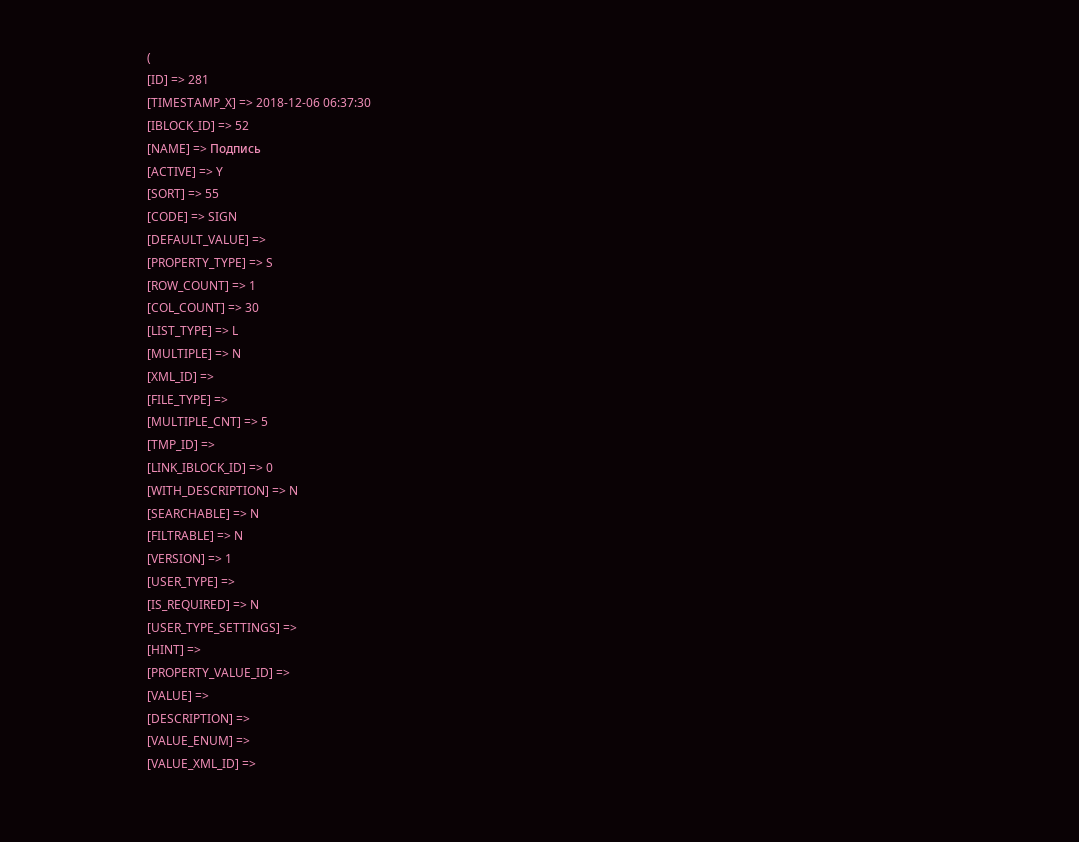(
[ID] => 281
[TIMESTAMP_X] => 2018-12-06 06:37:30
[IBLOCK_ID] => 52
[NAME] => Подпись
[ACTIVE] => Y
[SORT] => 55
[CODE] => SIGN
[DEFAULT_VALUE] =>
[PROPERTY_TYPE] => S
[ROW_COUNT] => 1
[COL_COUNT] => 30
[LIST_TYPE] => L
[MULTIPLE] => N
[XML_ID] =>
[FILE_TYPE] =>
[MULTIPLE_CNT] => 5
[TMP_ID] =>
[LINK_IBLOCK_ID] => 0
[WITH_DESCRIPTION] => N
[SEARCHABLE] => N
[FILTRABLE] => N
[VERSION] => 1
[USER_TYPE] =>
[IS_REQUIRED] => N
[USER_TYPE_SETTINGS] =>
[HINT] =>
[PROPERTY_VALUE_ID] =>
[VALUE] =>
[DESCRIPTION] =>
[VALUE_ENUM] =>
[VALUE_XML_ID] =>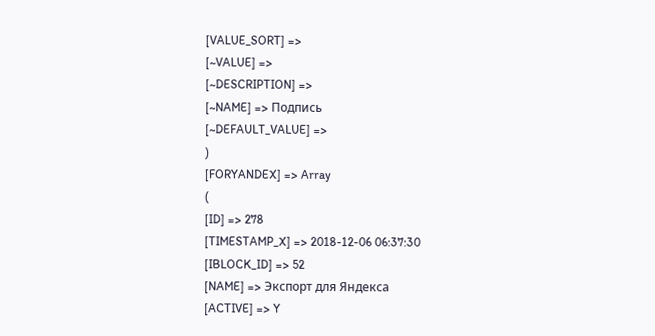[VALUE_SORT] =>
[~VALUE] =>
[~DESCRIPTION] =>
[~NAME] => Подпись
[~DEFAULT_VALUE] =>
)
[FORYANDEX] => Array
(
[ID] => 278
[TIMESTAMP_X] => 2018-12-06 06:37:30
[IBLOCK_ID] => 52
[NAME] => Экспорт для Яндекса
[ACTIVE] => Y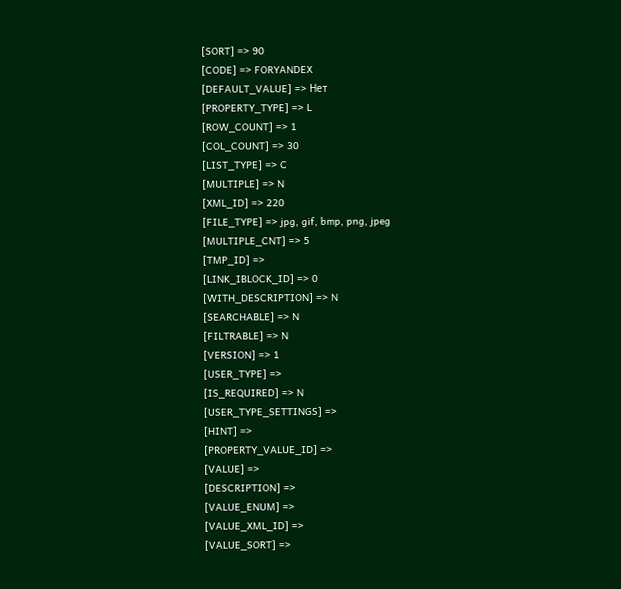[SORT] => 90
[CODE] => FORYANDEX
[DEFAULT_VALUE] => Нет
[PROPERTY_TYPE] => L
[ROW_COUNT] => 1
[COL_COUNT] => 30
[LIST_TYPE] => C
[MULTIPLE] => N
[XML_ID] => 220
[FILE_TYPE] => jpg, gif, bmp, png, jpeg
[MULTIPLE_CNT] => 5
[TMP_ID] =>
[LINK_IBLOCK_ID] => 0
[WITH_DESCRIPTION] => N
[SEARCHABLE] => N
[FILTRABLE] => N
[VERSION] => 1
[USER_TYPE] =>
[IS_REQUIRED] => N
[USER_TYPE_SETTINGS] =>
[HINT] =>
[PROPERTY_VALUE_ID] =>
[VALUE] =>
[DESCRIPTION] =>
[VALUE_ENUM] =>
[VALUE_XML_ID] =>
[VALUE_SORT] =>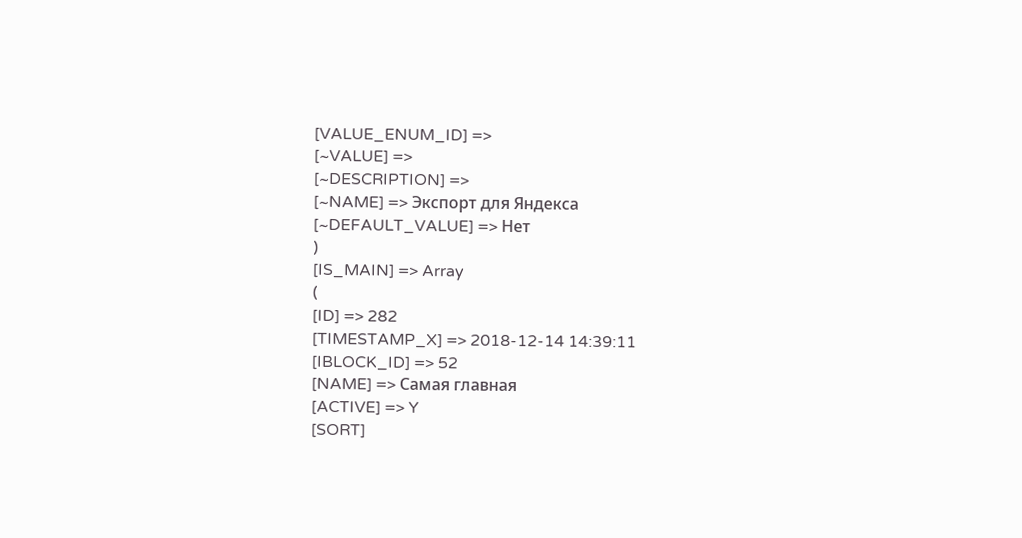[VALUE_ENUM_ID] =>
[~VALUE] =>
[~DESCRIPTION] =>
[~NAME] => Экспорт для Яндекса
[~DEFAULT_VALUE] => Нет
)
[IS_MAIN] => Array
(
[ID] => 282
[TIMESTAMP_X] => 2018-12-14 14:39:11
[IBLOCK_ID] => 52
[NAME] => Самая главная
[ACTIVE] => Y
[SORT]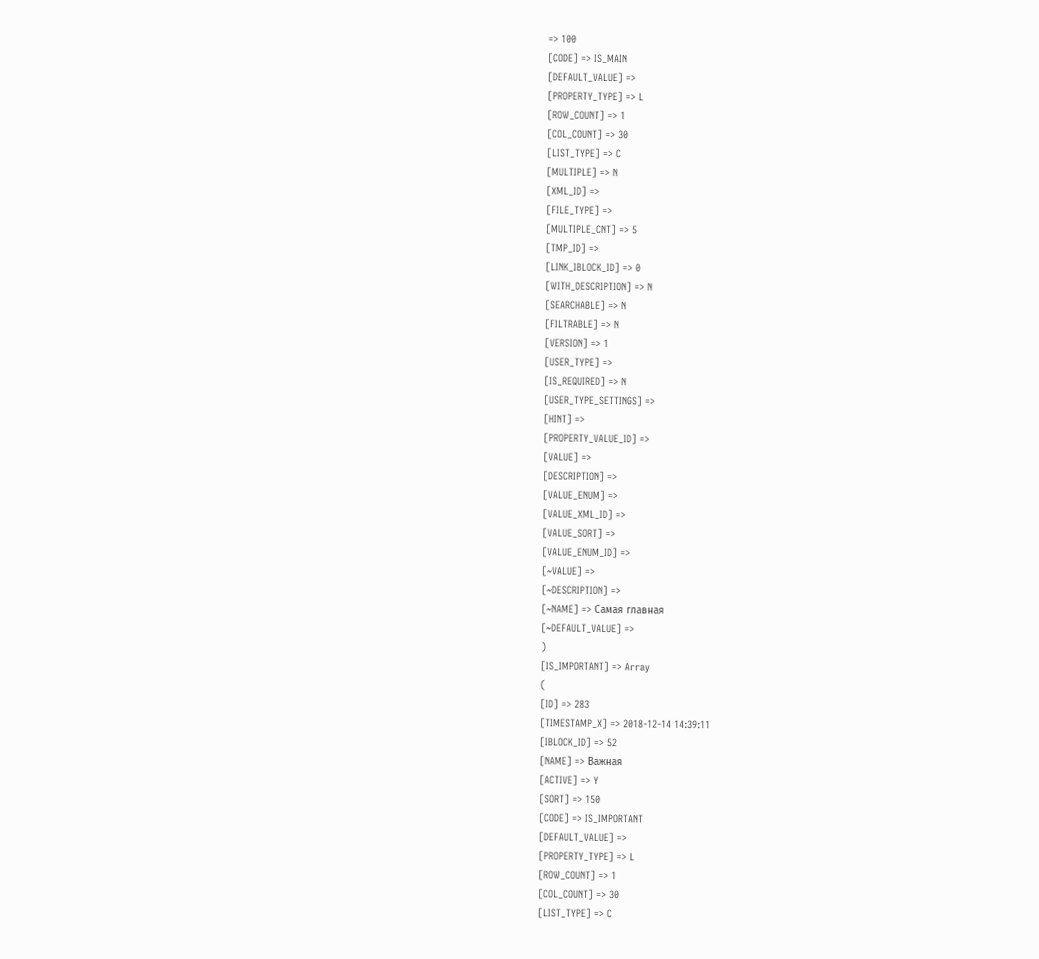=> 100
[CODE] => IS_MAIN
[DEFAULT_VALUE] =>
[PROPERTY_TYPE] => L
[ROW_COUNT] => 1
[COL_COUNT] => 30
[LIST_TYPE] => C
[MULTIPLE] => N
[XML_ID] =>
[FILE_TYPE] =>
[MULTIPLE_CNT] => 5
[TMP_ID] =>
[LINK_IBLOCK_ID] => 0
[WITH_DESCRIPTION] => N
[SEARCHABLE] => N
[FILTRABLE] => N
[VERSION] => 1
[USER_TYPE] =>
[IS_REQUIRED] => N
[USER_TYPE_SETTINGS] =>
[HINT] =>
[PROPERTY_VALUE_ID] =>
[VALUE] =>
[DESCRIPTION] =>
[VALUE_ENUM] =>
[VALUE_XML_ID] =>
[VALUE_SORT] =>
[VALUE_ENUM_ID] =>
[~VALUE] =>
[~DESCRIPTION] =>
[~NAME] => Самая главная
[~DEFAULT_VALUE] =>
)
[IS_IMPORTANT] => Array
(
[ID] => 283
[TIMESTAMP_X] => 2018-12-14 14:39:11
[IBLOCK_ID] => 52
[NAME] => Важная
[ACTIVE] => Y
[SORT] => 150
[CODE] => IS_IMPORTANT
[DEFAULT_VALUE] =>
[PROPERTY_TYPE] => L
[ROW_COUNT] => 1
[COL_COUNT] => 30
[LIST_TYPE] => C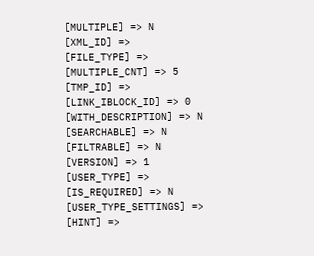[MULTIPLE] => N
[XML_ID] =>
[FILE_TYPE] =>
[MULTIPLE_CNT] => 5
[TMP_ID] =>
[LINK_IBLOCK_ID] => 0
[WITH_DESCRIPTION] => N
[SEARCHABLE] => N
[FILTRABLE] => N
[VERSION] => 1
[USER_TYPE] =>
[IS_REQUIRED] => N
[USER_TYPE_SETTINGS] =>
[HINT] =>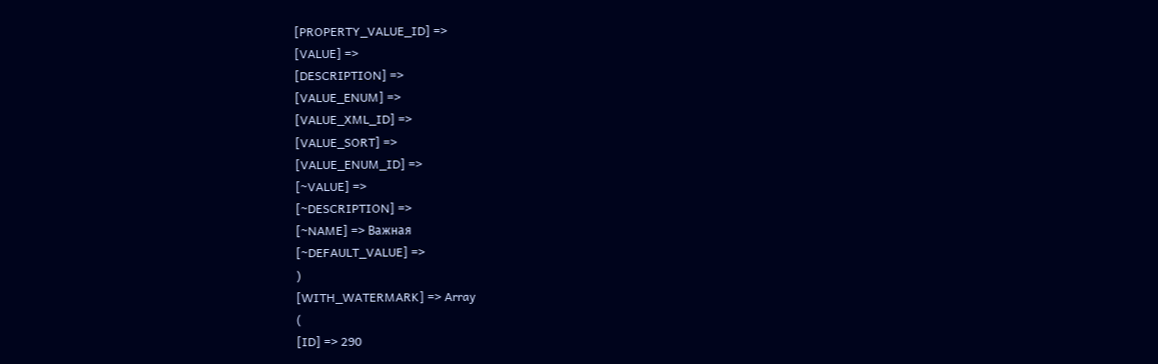[PROPERTY_VALUE_ID] =>
[VALUE] =>
[DESCRIPTION] =>
[VALUE_ENUM] =>
[VALUE_XML_ID] =>
[VALUE_SORT] =>
[VALUE_ENUM_ID] =>
[~VALUE] =>
[~DESCRIPTION] =>
[~NAME] => Важная
[~DEFAULT_VALUE] =>
)
[WITH_WATERMARK] => Array
(
[ID] => 290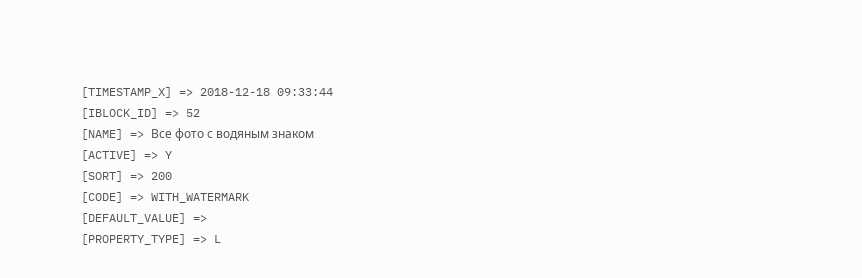[TIMESTAMP_X] => 2018-12-18 09:33:44
[IBLOCK_ID] => 52
[NAME] => Все фото с водяным знаком
[ACTIVE] => Y
[SORT] => 200
[CODE] => WITH_WATERMARK
[DEFAULT_VALUE] =>
[PROPERTY_TYPE] => L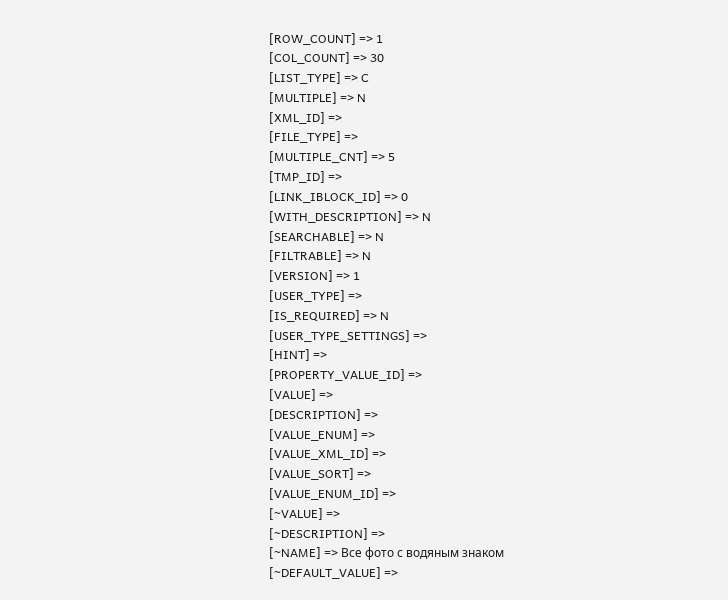[ROW_COUNT] => 1
[COL_COUNT] => 30
[LIST_TYPE] => C
[MULTIPLE] => N
[XML_ID] =>
[FILE_TYPE] =>
[MULTIPLE_CNT] => 5
[TMP_ID] =>
[LINK_IBLOCK_ID] => 0
[WITH_DESCRIPTION] => N
[SEARCHABLE] => N
[FILTRABLE] => N
[VERSION] => 1
[USER_TYPE] =>
[IS_REQUIRED] => N
[USER_TYPE_SETTINGS] =>
[HINT] =>
[PROPERTY_VALUE_ID] =>
[VALUE] =>
[DESCRIPTION] =>
[VALUE_ENUM] =>
[VALUE_XML_ID] =>
[VALUE_SORT] =>
[VALUE_ENUM_ID] =>
[~VALUE] =>
[~DESCRIPTION] =>
[~NAME] => Все фото с водяным знаком
[~DEFAULT_VALUE] =>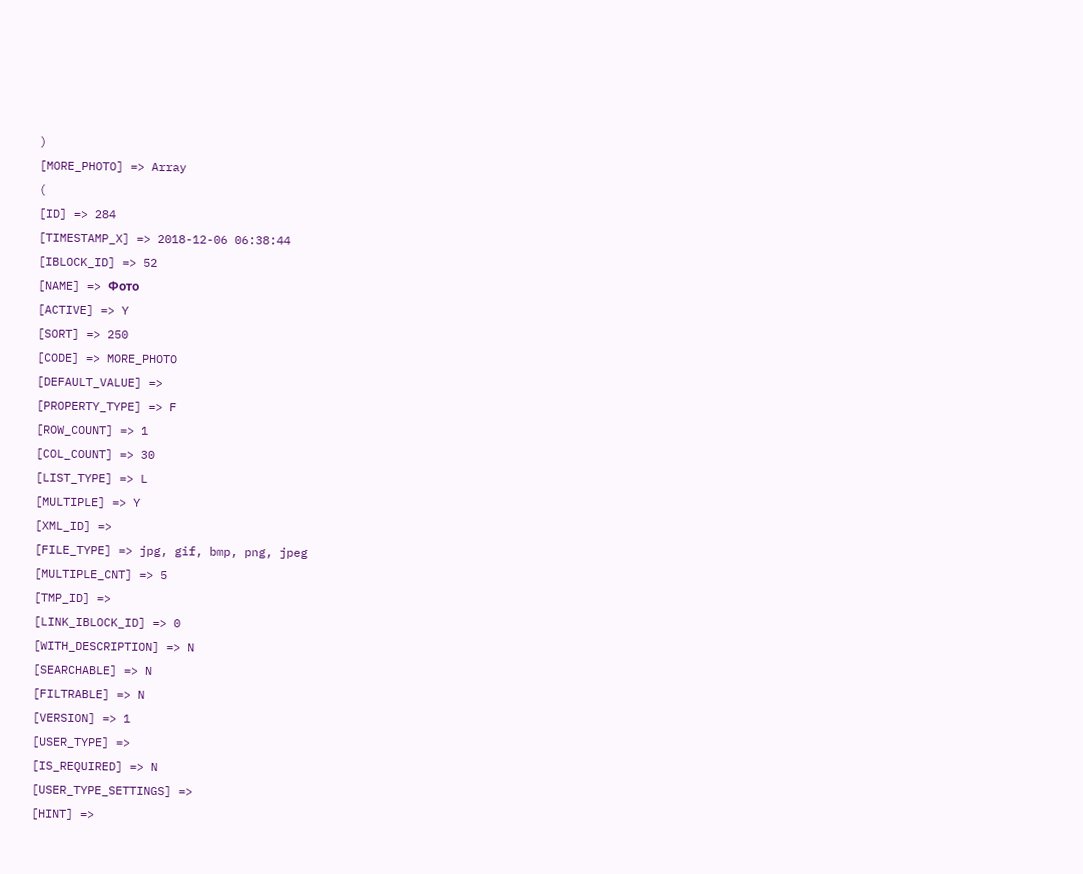)
[MORE_PHOTO] => Array
(
[ID] => 284
[TIMESTAMP_X] => 2018-12-06 06:38:44
[IBLOCK_ID] => 52
[NAME] => Фото
[ACTIVE] => Y
[SORT] => 250
[CODE] => MORE_PHOTO
[DEFAULT_VALUE] =>
[PROPERTY_TYPE] => F
[ROW_COUNT] => 1
[COL_COUNT] => 30
[LIST_TYPE] => L
[MULTIPLE] => Y
[XML_ID] =>
[FILE_TYPE] => jpg, gif, bmp, png, jpeg
[MULTIPLE_CNT] => 5
[TMP_ID] =>
[LINK_IBLOCK_ID] => 0
[WITH_DESCRIPTION] => N
[SEARCHABLE] => N
[FILTRABLE] => N
[VERSION] => 1
[USER_TYPE] =>
[IS_REQUIRED] => N
[USER_TYPE_SETTINGS] =>
[HINT] =>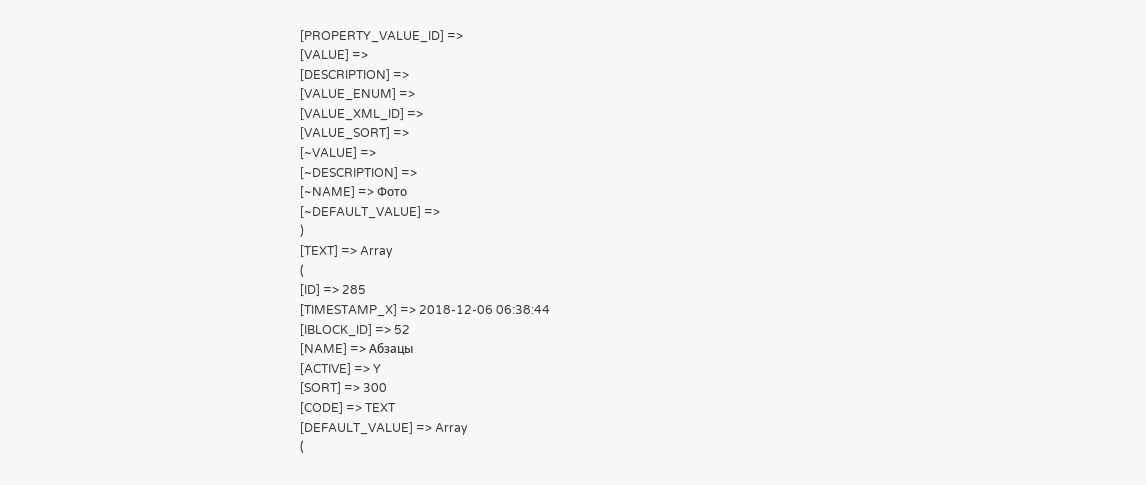[PROPERTY_VALUE_ID] =>
[VALUE] =>
[DESCRIPTION] =>
[VALUE_ENUM] =>
[VALUE_XML_ID] =>
[VALUE_SORT] =>
[~VALUE] =>
[~DESCRIPTION] =>
[~NAME] => Фото
[~DEFAULT_VALUE] =>
)
[TEXT] => Array
(
[ID] => 285
[TIMESTAMP_X] => 2018-12-06 06:38:44
[IBLOCK_ID] => 52
[NAME] => Абзацы
[ACTIVE] => Y
[SORT] => 300
[CODE] => TEXT
[DEFAULT_VALUE] => Array
(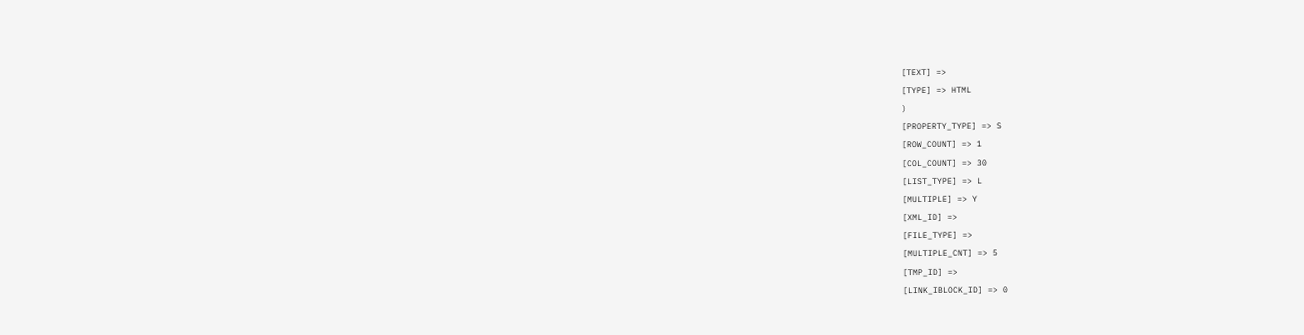[TEXT] =>
[TYPE] => HTML
)
[PROPERTY_TYPE] => S
[ROW_COUNT] => 1
[COL_COUNT] => 30
[LIST_TYPE] => L
[MULTIPLE] => Y
[XML_ID] =>
[FILE_TYPE] =>
[MULTIPLE_CNT] => 5
[TMP_ID] =>
[LINK_IBLOCK_ID] => 0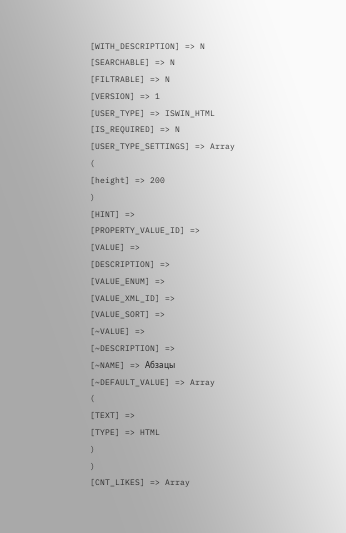[WITH_DESCRIPTION] => N
[SEARCHABLE] => N
[FILTRABLE] => N
[VERSION] => 1
[USER_TYPE] => ISWIN_HTML
[IS_REQUIRED] => N
[USER_TYPE_SETTINGS] => Array
(
[height] => 200
)
[HINT] =>
[PROPERTY_VALUE_ID] =>
[VALUE] =>
[DESCRIPTION] =>
[VALUE_ENUM] =>
[VALUE_XML_ID] =>
[VALUE_SORT] =>
[~VALUE] =>
[~DESCRIPTION] =>
[~NAME] => Абзацы
[~DEFAULT_VALUE] => Array
(
[TEXT] =>
[TYPE] => HTML
)
)
[CNT_LIKES] => Array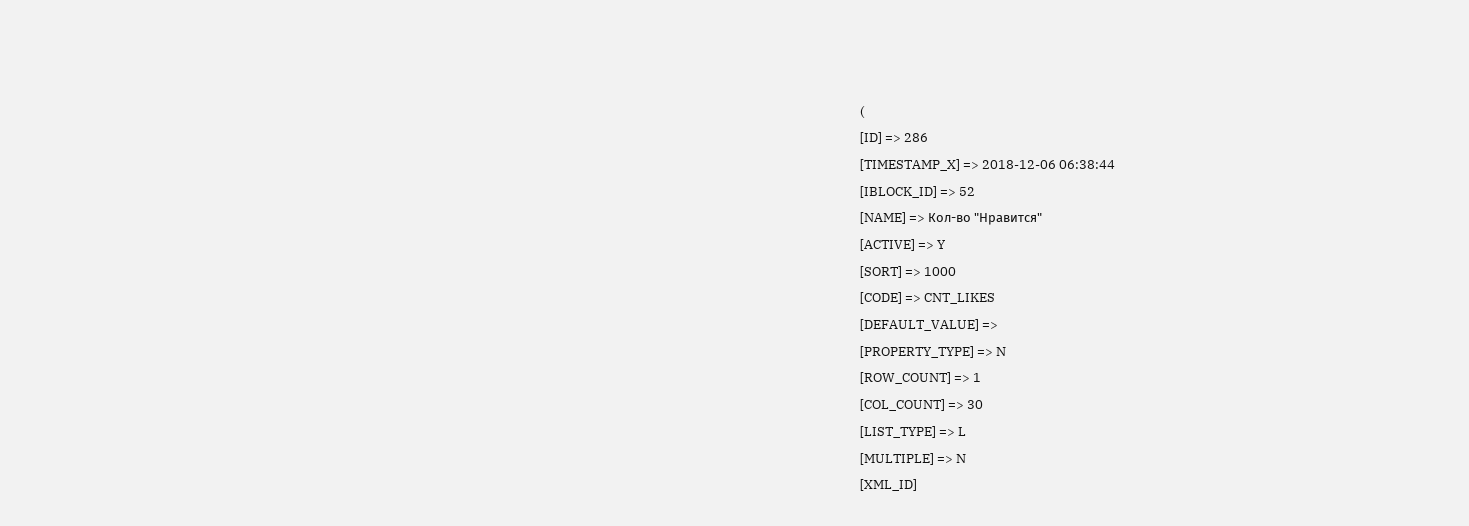(
[ID] => 286
[TIMESTAMP_X] => 2018-12-06 06:38:44
[IBLOCK_ID] => 52
[NAME] => Кол-во "Нравится"
[ACTIVE] => Y
[SORT] => 1000
[CODE] => CNT_LIKES
[DEFAULT_VALUE] =>
[PROPERTY_TYPE] => N
[ROW_COUNT] => 1
[COL_COUNT] => 30
[LIST_TYPE] => L
[MULTIPLE] => N
[XML_ID]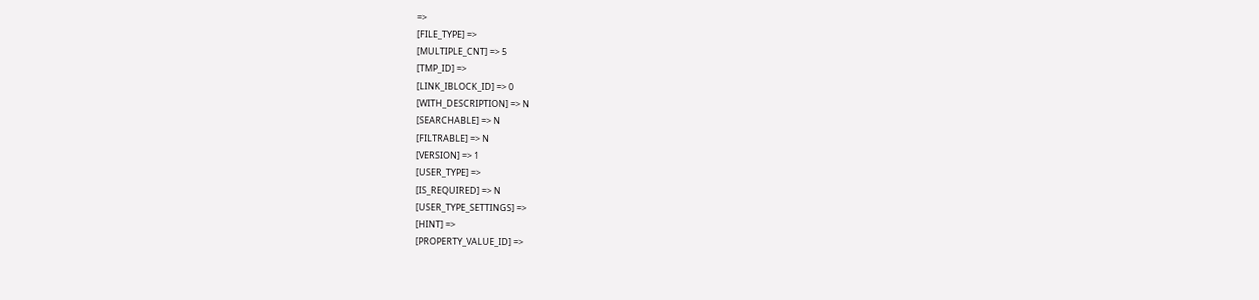=>
[FILE_TYPE] =>
[MULTIPLE_CNT] => 5
[TMP_ID] =>
[LINK_IBLOCK_ID] => 0
[WITH_DESCRIPTION] => N
[SEARCHABLE] => N
[FILTRABLE] => N
[VERSION] => 1
[USER_TYPE] =>
[IS_REQUIRED] => N
[USER_TYPE_SETTINGS] =>
[HINT] =>
[PROPERTY_VALUE_ID] =>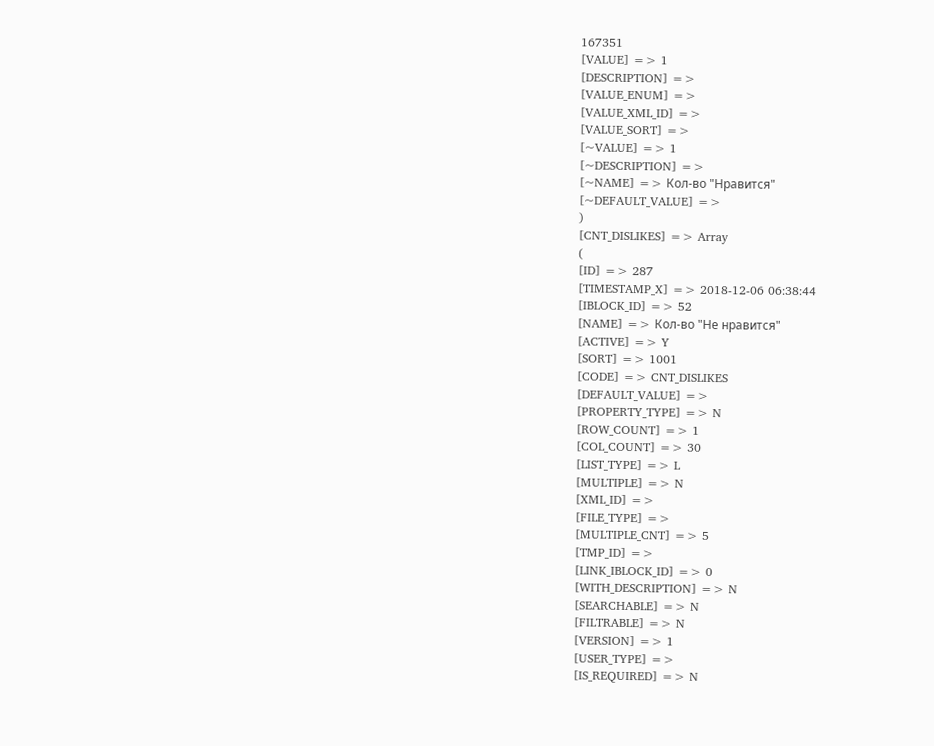167351
[VALUE] => 1
[DESCRIPTION] =>
[VALUE_ENUM] =>
[VALUE_XML_ID] =>
[VALUE_SORT] =>
[~VALUE] => 1
[~DESCRIPTION] =>
[~NAME] => Кол-во "Нравится"
[~DEFAULT_VALUE] =>
)
[CNT_DISLIKES] => Array
(
[ID] => 287
[TIMESTAMP_X] => 2018-12-06 06:38:44
[IBLOCK_ID] => 52
[NAME] => Кол-во "Не нравится"
[ACTIVE] => Y
[SORT] => 1001
[CODE] => CNT_DISLIKES
[DEFAULT_VALUE] =>
[PROPERTY_TYPE] => N
[ROW_COUNT] => 1
[COL_COUNT] => 30
[LIST_TYPE] => L
[MULTIPLE] => N
[XML_ID] =>
[FILE_TYPE] =>
[MULTIPLE_CNT] => 5
[TMP_ID] =>
[LINK_IBLOCK_ID] => 0
[WITH_DESCRIPTION] => N
[SEARCHABLE] => N
[FILTRABLE] => N
[VERSION] => 1
[USER_TYPE] =>
[IS_REQUIRED] => N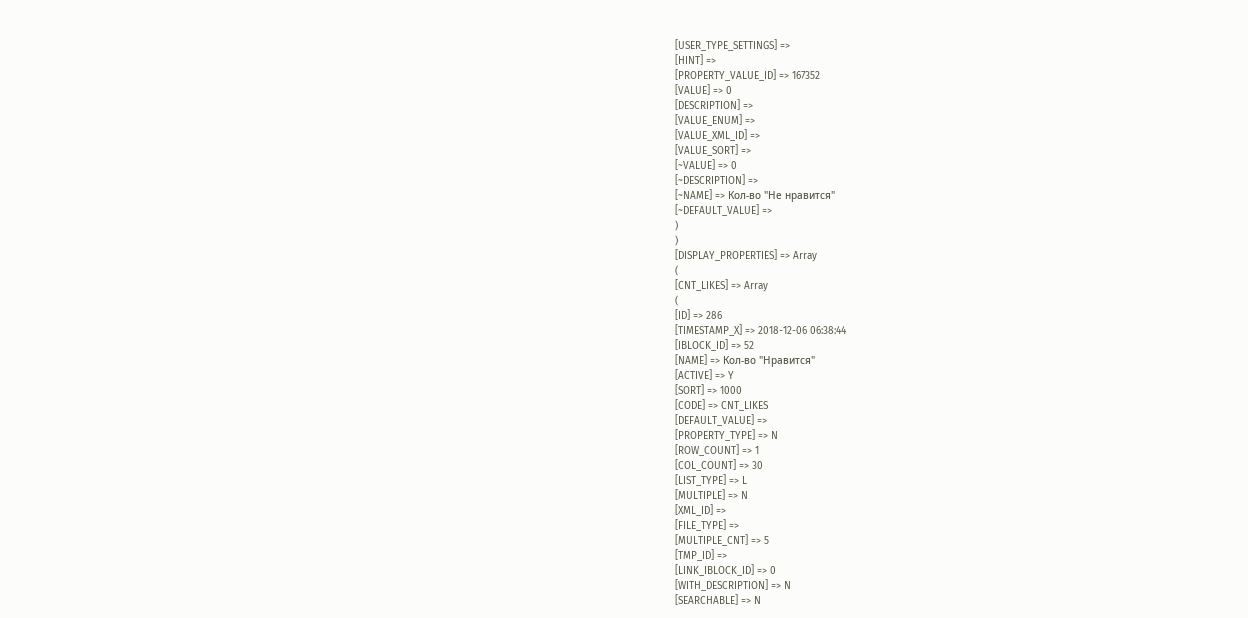[USER_TYPE_SETTINGS] =>
[HINT] =>
[PROPERTY_VALUE_ID] => 167352
[VALUE] => 0
[DESCRIPTION] =>
[VALUE_ENUM] =>
[VALUE_XML_ID] =>
[VALUE_SORT] =>
[~VALUE] => 0
[~DESCRIPTION] =>
[~NAME] => Кол-во "Не нравится"
[~DEFAULT_VALUE] =>
)
)
[DISPLAY_PROPERTIES] => Array
(
[CNT_LIKES] => Array
(
[ID] => 286
[TIMESTAMP_X] => 2018-12-06 06:38:44
[IBLOCK_ID] => 52
[NAME] => Кол-во "Нравится"
[ACTIVE] => Y
[SORT] => 1000
[CODE] => CNT_LIKES
[DEFAULT_VALUE] =>
[PROPERTY_TYPE] => N
[ROW_COUNT] => 1
[COL_COUNT] => 30
[LIST_TYPE] => L
[MULTIPLE] => N
[XML_ID] =>
[FILE_TYPE] =>
[MULTIPLE_CNT] => 5
[TMP_ID] =>
[LINK_IBLOCK_ID] => 0
[WITH_DESCRIPTION] => N
[SEARCHABLE] => N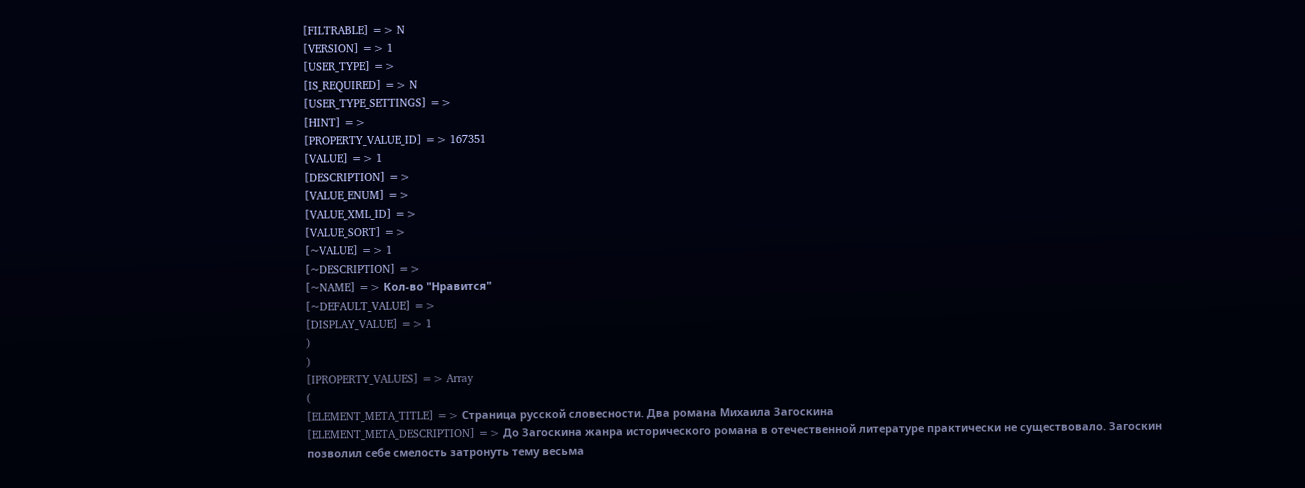[FILTRABLE] => N
[VERSION] => 1
[USER_TYPE] =>
[IS_REQUIRED] => N
[USER_TYPE_SETTINGS] =>
[HINT] =>
[PROPERTY_VALUE_ID] => 167351
[VALUE] => 1
[DESCRIPTION] =>
[VALUE_ENUM] =>
[VALUE_XML_ID] =>
[VALUE_SORT] =>
[~VALUE] => 1
[~DESCRIPTION] =>
[~NAME] => Кол-во "Нравится"
[~DEFAULT_VALUE] =>
[DISPLAY_VALUE] => 1
)
)
[IPROPERTY_VALUES] => Array
(
[ELEMENT_META_TITLE] => Страница русской словесности. Два романа Михаила Загоскина
[ELEMENT_META_DESCRIPTION] => До Загоскина жанра исторического романа в отечественной литературе практически не существовало. Загоскин позволил себе смелость затронуть тему весьма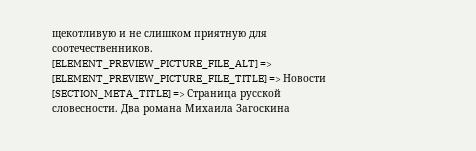щекотливую и не слишком приятную для соотечественников.
[ELEMENT_PREVIEW_PICTURE_FILE_ALT] =>
[ELEMENT_PREVIEW_PICTURE_FILE_TITLE] => Новости
[SECTION_META_TITLE] => Страница русской словесности. Два романа Михаила Загоскина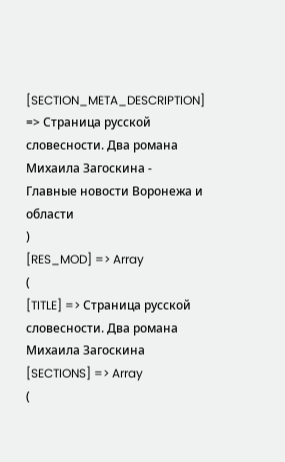[SECTION_META_DESCRIPTION] => Страница русской словесности. Два романа Михаила Загоскина - Главные новости Воронежа и области
)
[RES_MOD] => Array
(
[TITLE] => Страница русской словесности. Два романа Михаила Загоскина
[SECTIONS] => Array
(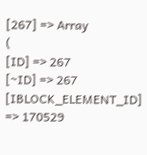[267] => Array
(
[ID] => 267
[~ID] => 267
[IBLOCK_ELEMENT_ID] => 170529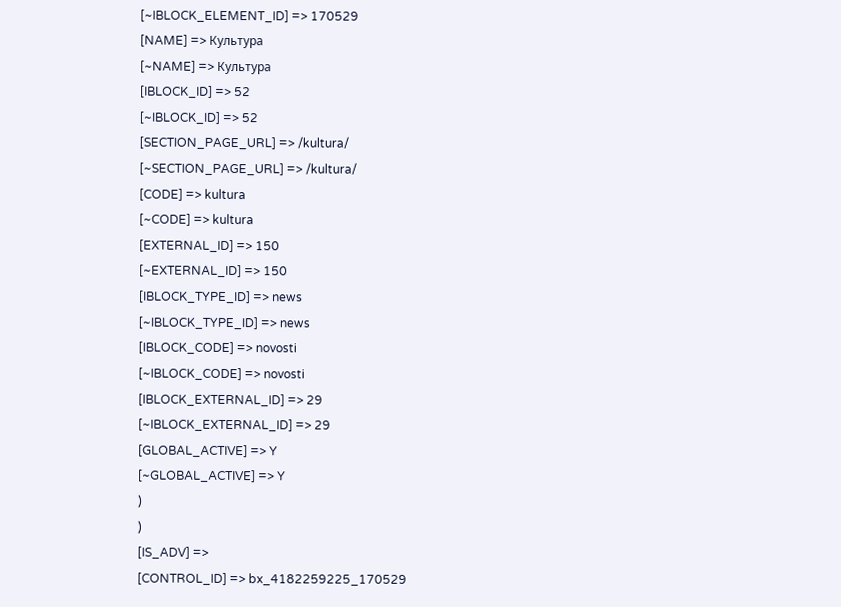[~IBLOCK_ELEMENT_ID] => 170529
[NAME] => Культура
[~NAME] => Культура
[IBLOCK_ID] => 52
[~IBLOCK_ID] => 52
[SECTION_PAGE_URL] => /kultura/
[~SECTION_PAGE_URL] => /kultura/
[CODE] => kultura
[~CODE] => kultura
[EXTERNAL_ID] => 150
[~EXTERNAL_ID] => 150
[IBLOCK_TYPE_ID] => news
[~IBLOCK_TYPE_ID] => news
[IBLOCK_CODE] => novosti
[~IBLOCK_CODE] => novosti
[IBLOCK_EXTERNAL_ID] => 29
[~IBLOCK_EXTERNAL_ID] => 29
[GLOBAL_ACTIVE] => Y
[~GLOBAL_ACTIVE] => Y
)
)
[IS_ADV] =>
[CONTROL_ID] => bx_4182259225_170529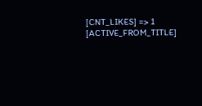[CNT_LIKES] => 1
[ACTIVE_FROM_TITLE]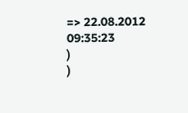=> 22.08.2012 09:35:23
)
)